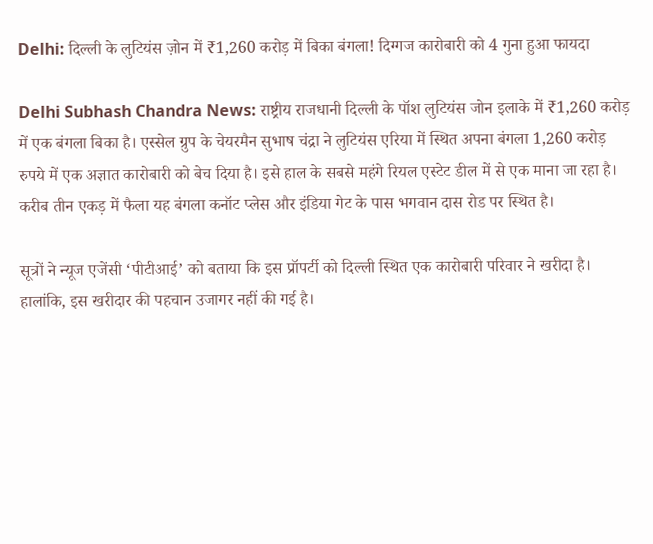Delhi: दिल्ली के लुटियंस ज़ोन में ₹1,260 करोड़ में बिका बंगला! दिग्गज कारोबारी को 4 गुना हुआ फायदा

Delhi Subhash Chandra News: राष्ट्रीय राजधानी दिल्ली के पॉश लुटियंस जोन इलाके में ₹1,260 करोड़ में एक बंगला बिका है। एस्सेल ग्रुप के चेयरमैन सुभाष चंद्रा ने लुटियंस एरिया में स्थित अपना बंगला 1,260 करोड़ रुपये में एक अज्ञात कारोबारी को बेच दिया है। इसे हाल के सबसे महंगे रियल एस्टेट डील में से एक माना जा रहा है। करीब तीन एकड़ में फैला यह बंगला कनॉट प्लेस और इंडिया गेट के पास भगवान दास रोड पर स्थित है।

सूत्रों ने न्यूज एजेंसी ‘पीटीआई’ को बताया कि इस प्रॉपर्टी को दिल्ली स्थित एक कारोबारी परिवार ने खरीदा है। हालांकि, इस खरीदार की पहचान उजागर नहीं की गई है।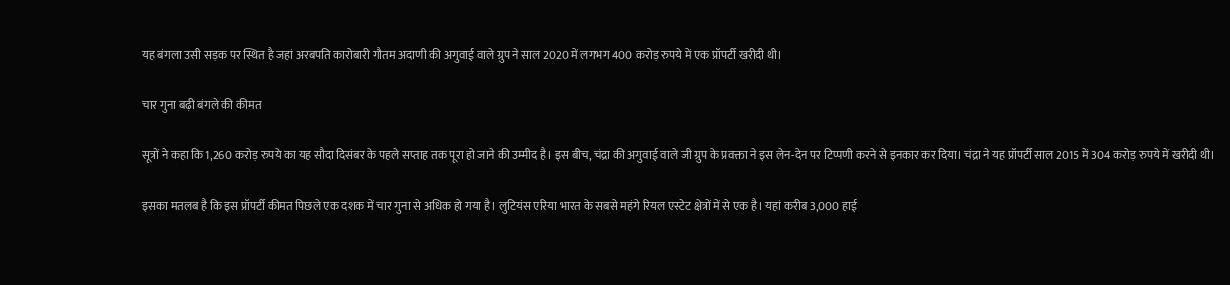यह बंगला उसी सड़क पर स्थित है जहां अरबपति कारोबारी गौतम अदाणी की अगुवाई वाले ग्रुप ने साल 2020 में लगभग 400 करोड़ रुपये में एक प्रॉपर्टी खरीदी थी।

चार गुना बढ़ी बंगले की कीमत

सूत्रों ने कहा कि 1,260 करोड़ रुपये का यह सौदा दिसंबर के पहले सप्ताह तक पूरा हो जाने की उम्मीद है। इस बीच, चंद्रा की अगुवाई वाले जी ग्रुप के प्रवक्ता ने इस लेन-देन पर टिप्पणी करने से इनकार कर दिया। चंद्रा ने यह प्रॉपर्टी साल 2015 में 304 करोड़ रुपये में खरीदी थी।

इसका मतलब है कि इस प्रॉपर्टी कीमत पिछले एक दशक में चार गुना से अधिक हो गया है। लुटियंस एरिया भारत के सबसे महंगे रियल एस्टेट क्षेत्रों में से एक है। यहां करीब 3,000 हाई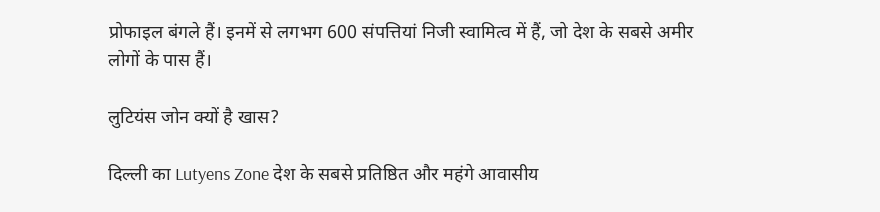प्रोफाइल बंगले हैं। इनमें से लगभग 600 संपत्तियां निजी स्वामित्व में हैं, जो देश के सबसे अमीर लोगों के पास हैं।

लुटियंस जोन क्यों है खास?

दिल्ली का Lutyens Zone देश के सबसे प्रतिष्ठित और महंगे आवासीय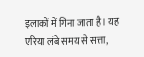इलाकों में गिना जाता है। यह एरिया लंबे समय से सत्ता,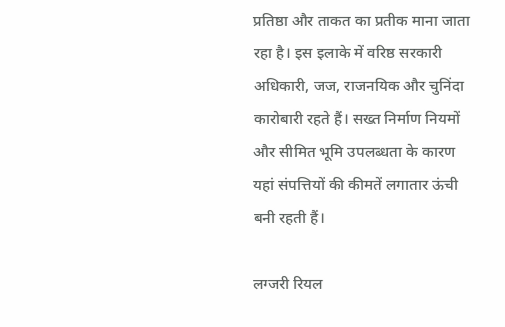प्रतिष्ठा और ताकत का प्रतीक माना जाता रहा है। इस इलाके में वरिष्ठ सरकारी अधिकारी, जज, राजनयिक और चुनिंदा कारोबारी रहते हैं। सख्त निर्माण नियमों और सीमित भूमि उपलब्धता के कारण यहां संपत्तियों की कीमतें लगातार ऊंची बनी रहती हैं।

लग्जरी रियल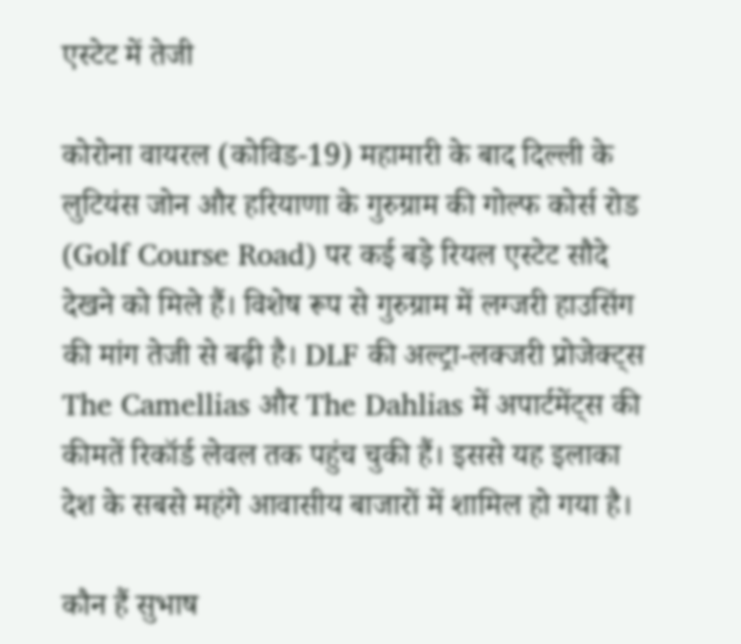एस्टेट में तेजी

कोरोना वायरल (कोविड-19) महामारी के बाद दिल्ली के लुटियंस जोन और हरियाणा के गुरुग्राम की गोल्फ कोर्स रोड (Golf Course Road) पर कई बड़े रियल एस्टेट सौदे देखने को मिले हैं। विशेष रूप से गुरुग्राम में लग्जरी हाउसिंग की मांग तेजी से बढ़ी है। DLF की अल्ट्रा-लक्जरी प्रोजेक्ट्स The Camellias और The Dahlias में अपार्टमेंट्स की कीमतें रिकॉर्ड लेवल तक पहुंच चुकी हैं। इससे यह इलाका देश के सबसे महंगे आवासीय बाजारों में शामिल हो गया है।

कौन हैं सुभाष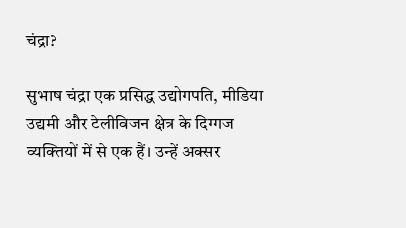चंद्रा?

सुभाष चंद्रा एक प्रसिद्ध उद्योगपति, मीडिया उद्यमी और टेलीविजन क्षेत्र के दिग्गज व्यक्तियों में से एक हैं। उन्हें अक्सर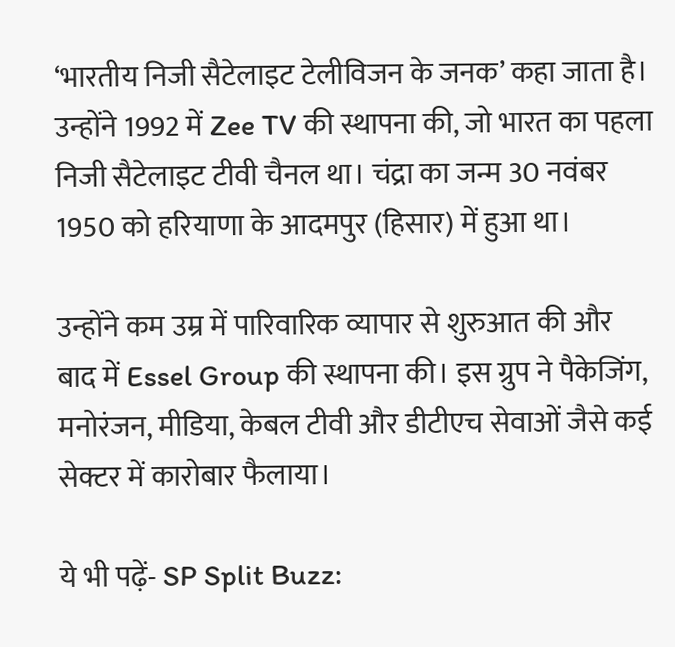‘भारतीय निजी सैटेलाइट टेलीविजन के जनक’ कहा जाता है। उन्होंने 1992 में Zee TV की स्थापना की, जो भारत का पहला निजी सैटेलाइट टीवी चैनल था। चंद्रा का जन्म 30 नवंबर 1950 को हरियाणा के आदमपुर (हिसार) में हुआ था।

उन्होंने कम उम्र में पारिवारिक व्यापार से शुरुआत की और बाद में Essel Group की स्थापना की। इस ग्रुप ने पैकेजिंग, मनोरंजन, मीडिया, केबल टीवी और डीटीएच सेवाओं जैसे कई सेक्टर में कारोबार फैलाया।

ये भी पढ़ें- SP Split Buzz: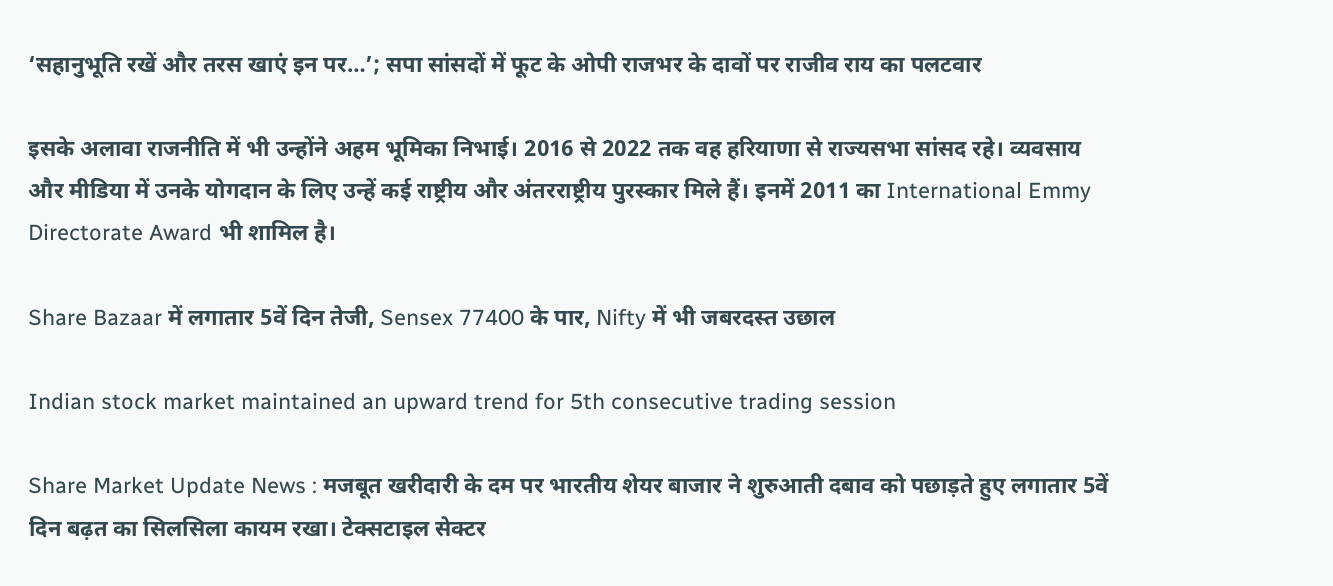‘सहानुभूति रखें और तरस खाएं इन पर…’; सपा सांसदों में फूट के ओपी राजभर के दावों पर राजीव राय का पलटवार

इसके अलावा राजनीति में भी उन्होंने अहम भूमिका निभाई। 2016 से 2022 तक वह हरियाणा से राज्यसभा सांसद रहे। व्यवसाय और मीडिया में उनके योगदान के लिए उन्हें कई राष्ट्रीय और अंतरराष्ट्रीय पुरस्कार मिले हैं। इनमें 2011 का International Emmy Directorate Award भी शामिल है।

Share Bazaar में लगातार 5वें दिन तेजी, Sensex 77400 के पार, Nifty में भी जबरदस्त उछाल

Indian stock market maintained an upward trend for 5th consecutive trading session

Share Market Update News : मजबूत खरीदारी के दम पर भारतीय शेयर बाजार ने शुरुआती दबाव को पछाड़ते हुए लगातार 5वें दिन बढ़त का सिलसिला कायम रखा। टेक्सटाइल सेक्टर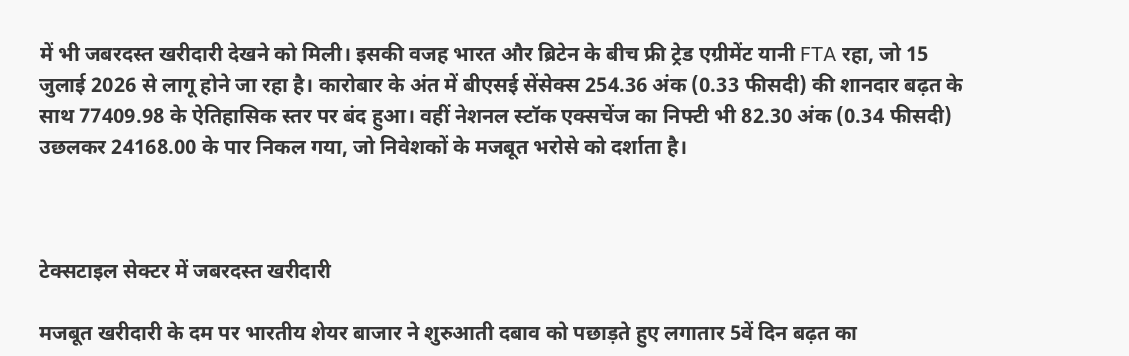में भी जबरदस्त खरीदारी देखने को मिली। इसकी वजह भारत और ब्रिटेन के बीच फ्री ट्रेड एग्रीमेंट यानी FTA रहा, जो 15 जुलाई 2026 से लागू होने जा रहा है। कारोबार के अंत में बीएसई सेंसेक्स 254.36 अंक (0.33 फीसदी) की शानदार बढ़त के साथ 77409.98 के ऐतिहासिक स्तर पर बंद हुआ। वहीं नेशनल स्टॉक एक्सचेंज का निफ्टी भी 82.30 अंक (0.34 फीसदी) उछलकर 24168.00 के पार निकल गया, जो निवेशकों के मजबूत भरोसे को दर्शाता है।



टेक्सटाइल सेक्टर में जबरदस्त खरीदारी

मजबूत खरीदारी के दम पर भारतीय शेयर बाजार ने शुरुआती दबाव को पछाड़ते हुए लगातार 5वें दिन बढ़त का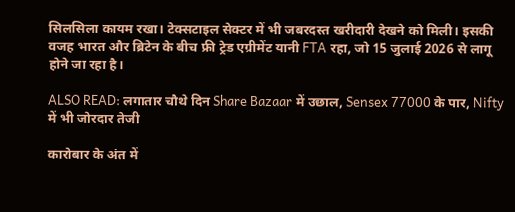सिलसिला कायम रखा। टेक्सटाइल सेक्टर में भी जबरदस्त खरीदारी देखने को मिली। इसकी वजह भारत और ब्रिटेन के बीच फ्री ट्रेड एग्रीमेंट यानी FTA रहा, जो 15 जुलाई 2026 से लागू होने जा रहा है।

ALSO READ: लगातार चौथे दिन Share Bazaar में उछाल, Sensex 77000 के पार, Nifty में भी जोरदार तेजी

कारोबार के अंत में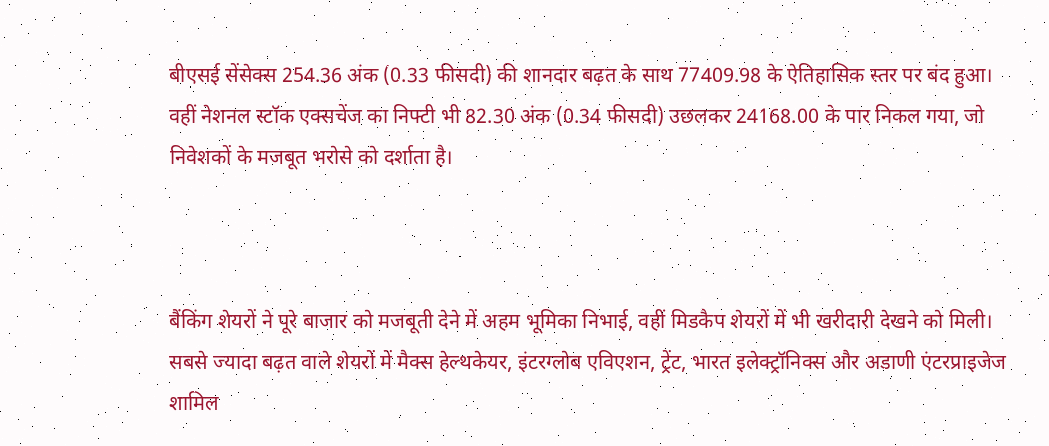बीएसई सेंसेक्स 254.36 अंक (0.33 फीसदी) की शानदार बढ़त के साथ 77409.98 के ऐतिहासिक स्तर पर बंद हुआ। वहीं नेशनल स्टॉक एक्सचेंज का निफ्टी भी 82.30 अंक (0.34 फीसदी) उछलकर 24168.00 के पार निकल गया, जो निवेशकों के मजबूत भरोसे को दर्शाता है।



बैंकिंग शेयरों ने पूरे बाजार को मजबूती देने में अहम भूमिका निभाई, वहीं मिडकैप शेयरों में भी खरीदारी देखने को मिली। सबसे ज्यादा बढ़त वाले शेयरों में मैक्स हेल्थकेयर, इंटरग्लोब एविएशन, ट्रेंट, भारत इलेक्ट्रॉनिक्स और अडाणी एंटरप्राइजेज शामिल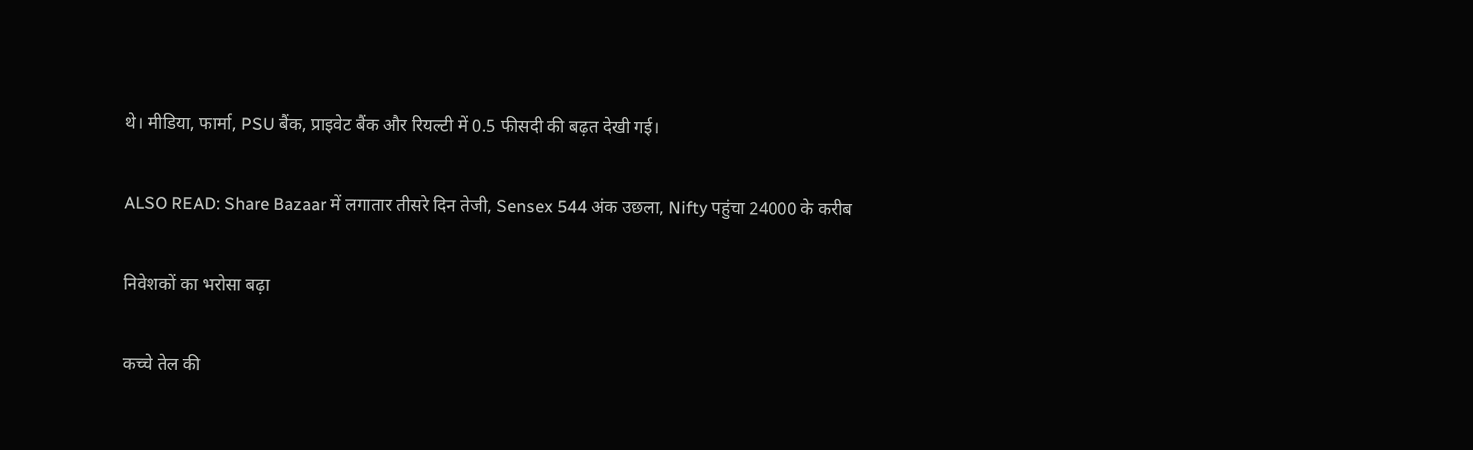थे। मीडिया, फार्मा, PSU बैंक, प्राइवेट बैंक और रियल्टी में 0.5 फीसदी की बढ़त देखी गई।

ALSO READ: Share Bazaar में लगातार तीसरे दिन तेजी, Sensex 544 अंक उछला, Nifty पहुंचा 24000 के करीब

निवेशकों का भरोसा बढ़ा

कच्चे तेल की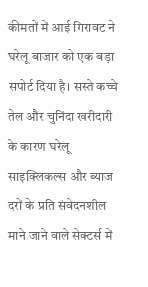कीमतों में आई गिरावट ने घरेलू बाजार को एक बड़ा सपोर्ट दिया है। सस्ते कच्चे तेल और चुनिंदा खरीदारी के कारण घरेलू साइक्लिकल्स और ब्याज दरों के प्रति संवेदनशील माने जाने वाले सेक्टर्स में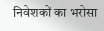निवेशकों का भरोसा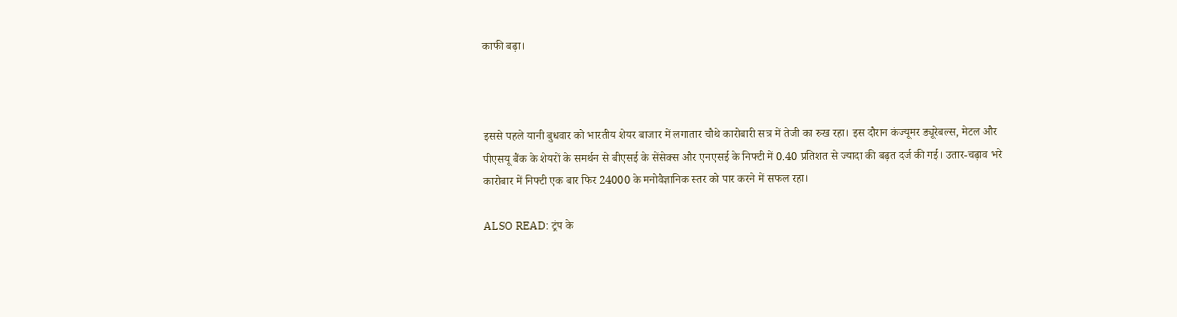काफी बढ़ा।



इससे पहले यानी बुधवार को भारतीय शेयर बाजार में लगातार चौथे कारोबारी सत्र में तेजी का रुख रहा। इस दौरान कंज्यूमर ड्यूरेबल्स, मेटल और पीएसयू बैंक के शेयरों के समर्थन से बीएसई के सेंसेक्स और एनएसई के निफ्टी में 0.40 प्रतिशत से ज्यादा की बढ़त दर्ज की गई। उतार-चढ़ाव भरे कारोबार में निफ्टी एक बार फिर 24000 के मनोवैज्ञानिक स्तर को पार करने में सफल रहा।

ALSO READ: ट्रंप के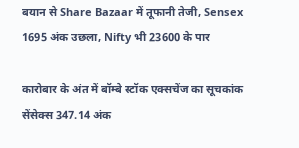बयान से Share Bazaar में तूफानी तेजी, Sensex 1695 अंक उछला, Nifty भी 23600 के पार

कारोबार के अंत में बॉम्बे स्टॉक एक्सचेंज का सूचकांक सेंसेक्स 347.14 अंक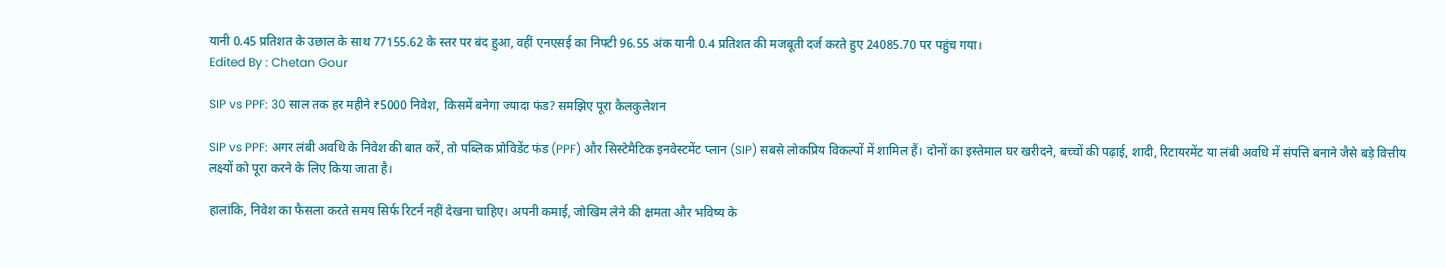यानी 0.45 प्रतिशत के उछाल के साथ 77155.62 के स्तर पर बंद हुआ, वहीं एनएसई का निफ्टी 96.55 अंक यानी 0.4 प्रतिशत की मजबूती दर्ज करते हुए 24085.70 पर पहुंच गया।
Edited By : Chetan Gour

SIP vs PPF: 30 साल तक हर महीने ₹5000 निवेश, किसमें बनेगा ज्यादा फंड? समझिए पूरा कैलकुलेशन

SIP vs PPF: अगर लंबी अवधि के निवेश की बात करें, तो पब्लिक प्रोविडेंट फंड (PPF) और सिस्टेमैटिक इनवेस्टमेंट प्लान (SIP) सबसे लोकप्रिय विकल्पों में शामिल हैं। दोनों का इस्तेमाल घर खरीदने, बच्चों की पढ़ाई, शादी, रिटायरमेंट या लंबी अवधि में संपत्ति बनाने जैसे बड़े वित्तीय लक्ष्यों को पूरा करने के लिए किया जाता है।

हालांकि, निवेश का फैसला करते समय सिर्फ रिटर्न नहीं देखना चाहिए। अपनी कमाई, जोखिम लेने की क्षमता और भविष्य के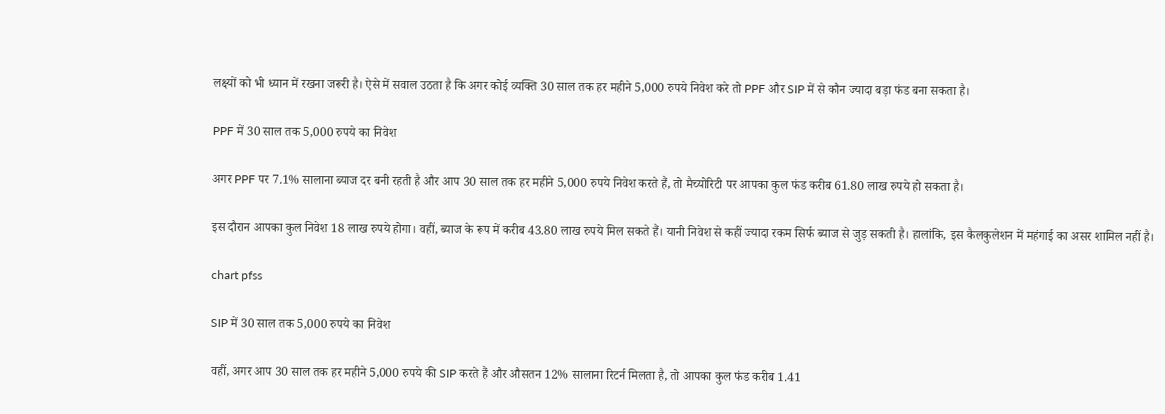लक्ष्यों को भी ध्यान में रखना जरूरी है। ऐसे में सवाल उठता है कि अगर कोई व्यक्ति 30 साल तक हर महीने 5,000 रुपये निवेश करे तो PPF और SIP में से कौन ज्यादा बड़ा फंड बना सकता है।

PPF में 30 साल तक 5,000 रुपये का निवेश

अगर PPF पर 7.1% सालाना ब्याज दर बनी रहती है और आप 30 साल तक हर महीने 5,000 रुपये निवेश करते हैं, तो मैच्योरिटी पर आपका कुल फंड करीब 61.80 लाख रुपये हो सकता है।

इस दौरान आपका कुल निवेश 18 लाख रुपये होगा। वहीं, ब्याज के रूप में करीब 43.80 लाख रुपये मिल सकते हैं। यानी निवेश से कहीं ज्यादा रकम सिर्फ ब्याज से जुड़ सकती है। हालांकि, इस कैलकुलेशन में महंगाई का असर शामिल नहीं है।

chart pfss

SIP में 30 साल तक 5,000 रुपये का निवेश

वहीं, अगर आप 30 साल तक हर महीने 5,000 रुपये की SIP करते हैं और औसतन 12% सालाना रिटर्न मिलता है, तो आपका कुल फंड करीब 1.41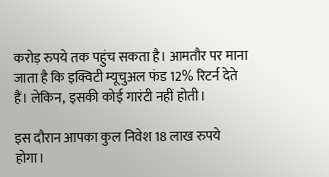करोड़ रुपये तक पहुंच सकता है। आमतौर पर माना जाता है कि इक्विटी म्यूचुअल फंड 12% रिटर्न देते हैं। लेकिन, इसकी कोई गारंटी नहीं होती।

इस दौरान आपका कुल निवेश 18 लाख रुपये होगा।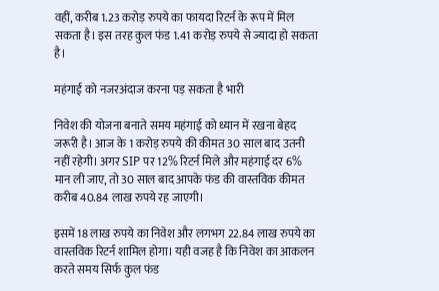वहीं, करीब 1.23 करोड़ रुपये का फायदा रिटर्न के रूप में मिल सकता है। इस तरह कुल फंड 1.41 करोड़ रुपये से ज्यादा हो सकता है।

महंगाई को नजरअंदाज करना पड़ सकता है भारी

निवेश की योजना बनाते समय महंगाई को ध्यान में रखना बेहद जरूरी है। आज के 1 करोड़ रुपये की कीमत 30 साल बाद उतनी नहीं रहेगी। अगर SIP पर 12% रिटर्न मिले और महंगाई दर 6% मान ली जाए, तो 30 साल बाद आपके फंड की वास्तविक कीमत करीब 40.84 लाख रुपये रह जाएगी।

इसमें 18 लाख रुपये का निवेश और लगभग 22.84 लाख रुपये का वास्तविक रिटर्न शामिल होगा। यही वजह है कि निवेश का आकलन करते समय सिर्फ कुल फंड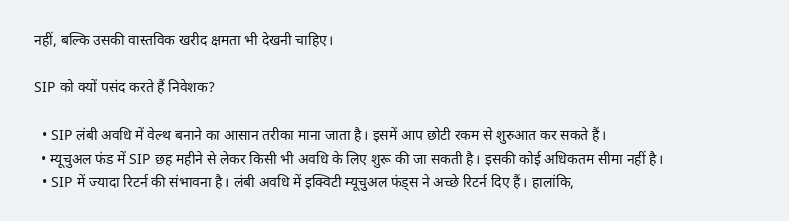नहीं, बल्कि उसकी वास्तविक खरीद क्षमता भी देखनी चाहिए।

SIP को क्यों पसंद करते हैं निवेशक?

  • SIP लंबी अवधि में वेल्थ बनाने का आसान तरीका माना जाता है। इसमें आप छोटी रकम से शुरुआत कर सकते हैं।
  • म्यूचुअल फंड में SIP छह महीने से लेकर किसी भी अवधि के लिए शुरू की जा सकती है। इसकी कोई अधिकतम सीमा नहीं है।
  • SIP में ज्यादा रिटर्न की संभावना है। लंबी अवधि में इक्विटी म्यूचुअल फंड्स ने अच्छे रिटर्न दिए हैं। हालांकि,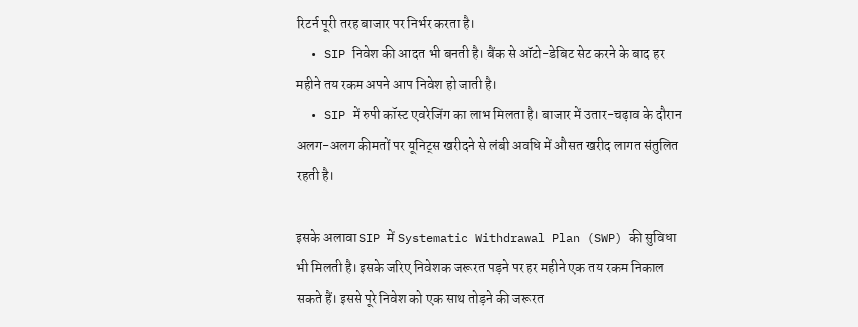रिटर्न पूरी तरह बाजार पर निर्भर करता है।
  • SIP निवेश की आदत भी बनती है। बैंक से ऑटो-डेबिट सेट करने के बाद हर महीने तय रकम अपने आप निवेश हो जाती है।
  • SIP में रुपी कॉस्ट एवरेजिंग का लाभ मिलता है। बाजार में उतार-चढ़ाव के दौरान अलग-अलग कीमतों पर यूनिट्स खरीदने से लंबी अवधि में औसत खरीद लागत संतुलित रहती है।

इसके अलावा SIP में Systematic Withdrawal Plan (SWP) की सुविधा भी मिलती है। इसके जरिए निवेशक जरूरत पड़ने पर हर महीने एक तय रकम निकाल सकते हैं। इससे पूरे निवेश को एक साथ तोड़ने की जरूरत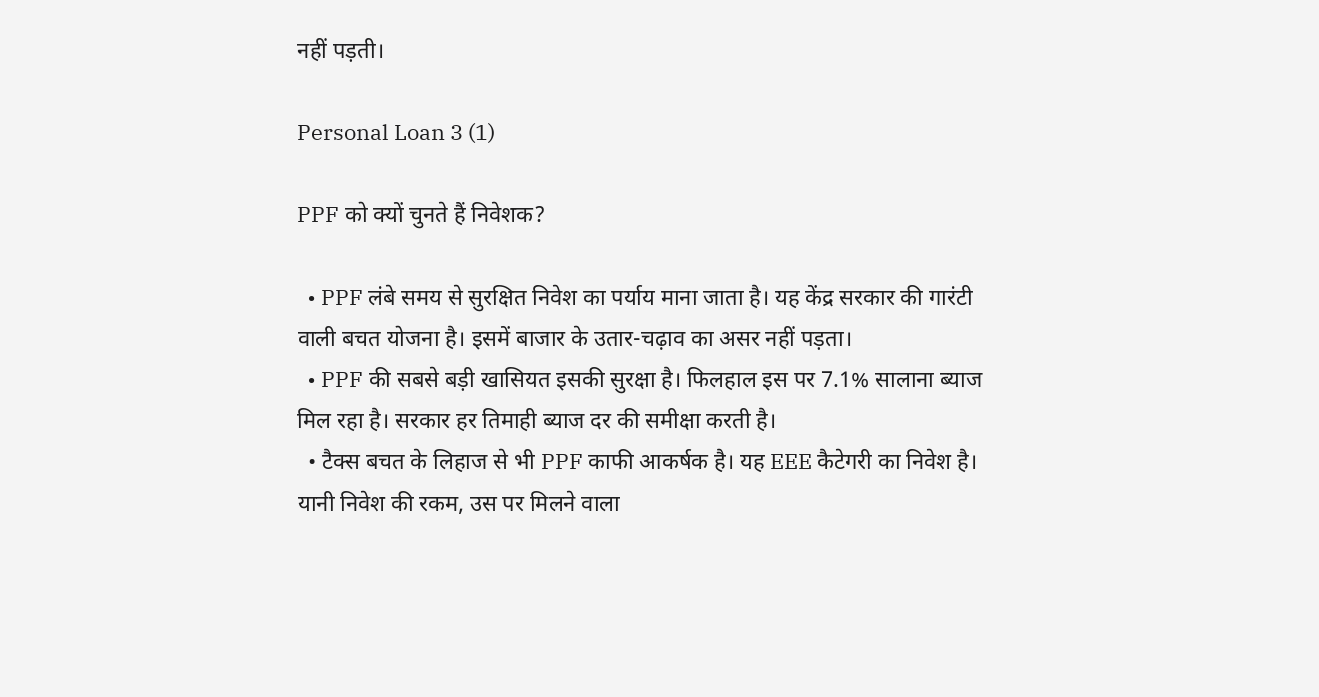नहीं पड़ती।

Personal Loan 3 (1)

PPF को क्यों चुनते हैं निवेशक?

  • PPF लंबे समय से सुरक्षित निवेश का पर्याय माना जाता है। यह केंद्र सरकार की गारंटी वाली बचत योजना है। इसमें बाजार के उतार-चढ़ाव का असर नहीं पड़ता।
  • PPF की सबसे बड़ी खासियत इसकी सुरक्षा है। फिलहाल इस पर 7.1% सालाना ब्याज मिल रहा है। सरकार हर तिमाही ब्याज दर की समीक्षा करती है।
  • टैक्स बचत के लिहाज से भी PPF काफी आकर्षक है। यह EEE कैटेगरी का निवेश है। यानी निवेश की रकम, उस पर मिलने वाला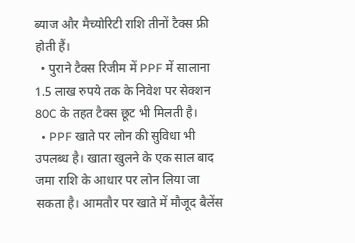ब्याज और मैच्योरिटी राशि तीनों टैक्स फ्री होती हैं।
  • पुराने टैक्स रिजीम में PPF में सालाना 1.5 लाख रुपये तक के निवेश पर सेक्शन 80C के तहत टैक्स छूट भी मिलती है।
  • PPF खाते पर लोन की सुविधा भी उपलब्ध है। खाता खुलने के एक साल बाद जमा राशि के आधार पर लोन लिया जा सकता है। आमतौर पर खाते में मौजूद बैलेंस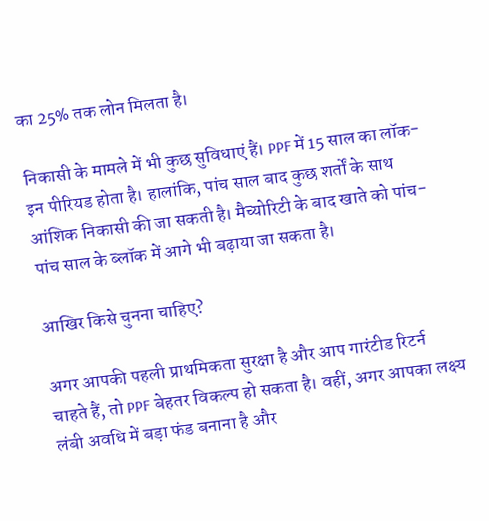का 25% तक लोन मिलता है।

निकासी के मामले में भी कुछ सुविधाएं हैं। PPF में 15 साल का लॉक-इन पीरियड होता है। हालांकि, पांच साल बाद कुछ शर्तों के साथ आंशिक निकासी की जा सकती है। मैच्योरिटी के बाद खाते को पांच-पांच साल के ब्लॉक में आगे भी बढ़ाया जा सकता है।

आखिर किसे चुनना चाहिए?

अगर आपकी पहली प्राथमिकता सुरक्षा है और आप गारंटीड रिटर्न चाहते हैं, तो PPF बेहतर विकल्प हो सकता है। वहीं, अगर आपका लक्ष्य लंबी अवधि में बड़ा फंड बनाना है और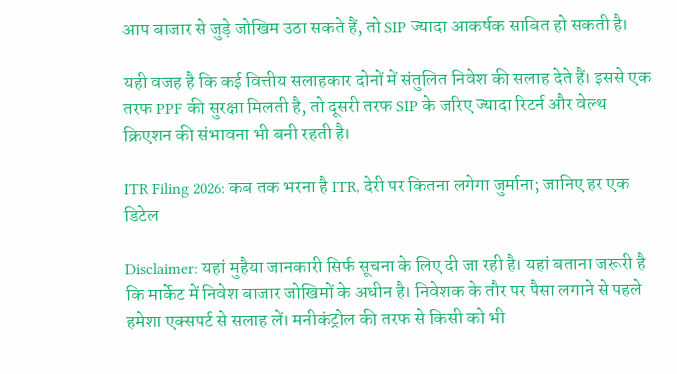आप बाजार से जुड़े जोखिम उठा सकते हैं, तो SIP ज्यादा आकर्षक साबित हो सकती है।

यही वजह है कि कई वित्तीय सलाहकार दोनों में संतुलित निवेश की सलाह देते हैं। इससे एक तरफ PPF की सुरक्षा मिलती है, तो दूसरी तरफ SIP के जरिए ज्यादा रिटर्न और वेल्थ क्रिएशन की संभावना भी बनी रहती है।

ITR Filing 2026: कब तक भरना है ITR, देरी पर कितना लगेगा जुर्माना; जानिए हर एक डिटेल

Disclaimer: यहां मुहैया जानकारी सिर्फ सूचना के लिए दी जा रही है। यहां बताना जरूरी है कि मार्केट में निवेश बाजार जोखिमों के अधीन है। निवेशक के तौर पर पैसा लगाने से पहले हमेशा एक्सपर्ट से सलाह लें। मनीकंट्रोल की तरफ से किसी को भी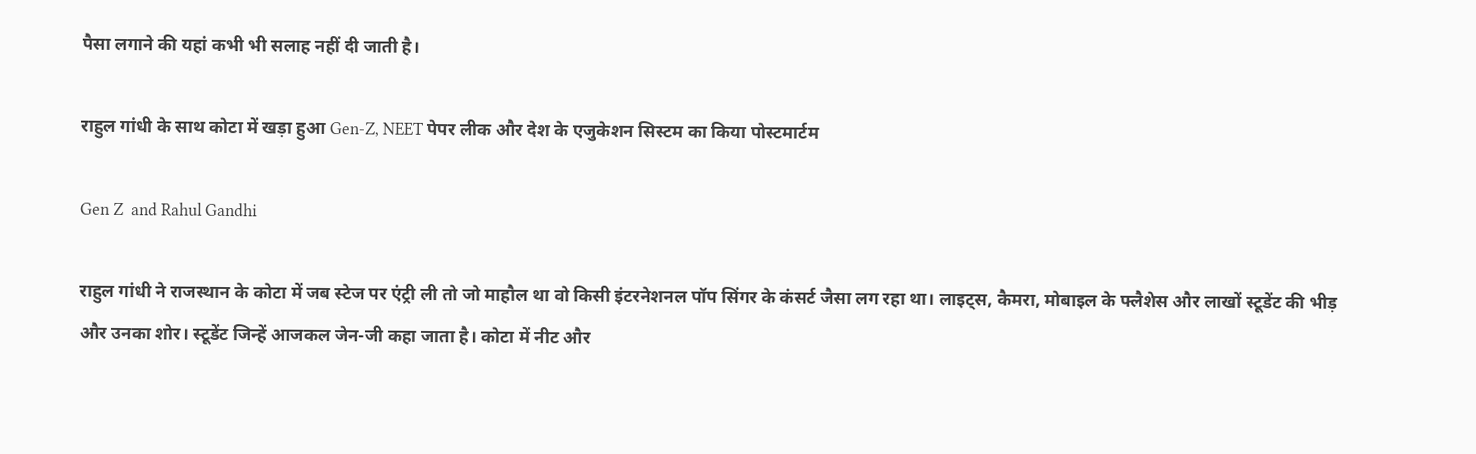पैसा लगाने की यहां कभी भी सलाह नहीं दी जाती है।

राहुल गांधी के साथ कोटा में खड़ा हुआ Gen-Z, NEET पेपर लीक और देश के एजुकेशन सिस्‍टम का किया पोस्‍टमार्टम

Gen Z  and Rahul Gandhi

राहुल गांधी ने राजस्‍थान के कोटा में जब स्‍टेज पर एंट्री ली तो जो माहौल था वो किसी इंटरनेशनल पॉप सिंगर के कंसर्ट जैसा लग रहा था। लाइट्स, कैमरा, मोबाइल के फ्लैशेस और लाखों स्‍टूडेंट की भीड़ और उनका शोर। स्‍टूडेंट जिन्‍हें आजकल जेन-जी कहा जाता है। कोटा में नीट और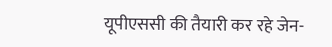यूपीएससी की तैयारी कर रहे जेन-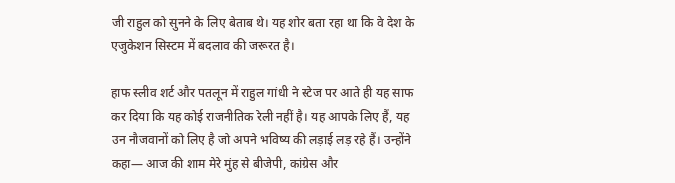जी राहुल को सुनने के लिए बेताब थे। यह शोर बता रहा था कि वे देश के एजुकेशन सिस्‍टम में बदलाव की जरूरत है।

हाफ स्‍लीव शर्ट और पतलून में राहुल गांधी ने स्‍टेज पर आते ही यह साफ कर दिया कि यह कोई राजनीतिक रेली नहीं है। यह आपके लिए हैं, यह उन नौजवानों को लिए है जो अपने भविष्‍य की लड़ाई लड़ रहे हैं। उन्‍होंने कहा— आज की शाम मेरे मुंह से बीजेपी, कांग्रेस और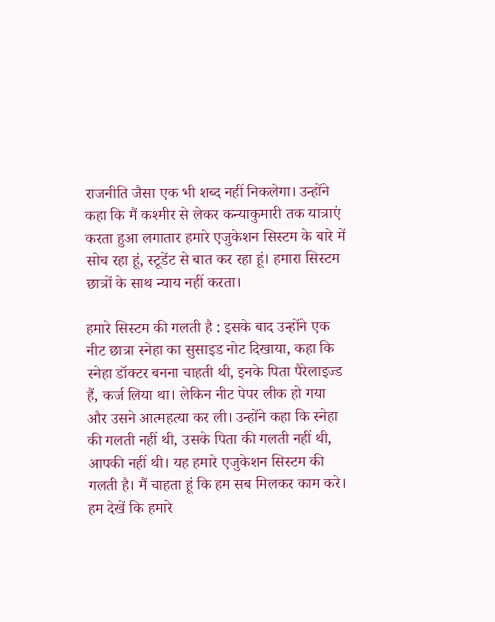राजनीति जैसा एक भी शब्‍द नहीं निकलेगा। उन्‍होंने कहा कि मैं कश्‍मीर से लेकर कन्‍याकुमारी तक यात्राएं करता हुआ लगातार हमारे एजुकेशन सिस्‍टम के बारे में सोच रहा हूं, स्‍टूडेंट से बात कर रहा हूं। हमारा सिस्‍टम छात्रों के साथ न्‍याय नहीं करता।

हमारे सिस्‍टम की गलती है : इसके बाद उन्‍होंने एक नीट छात्रा स्‍नेहा का सुसाइड नोट दिखाया, कहा कि स्‍नेहा डॉक्‍टर बनना चाहती थी, इनके पिता पैरेलाइज्‍ड हैं, कर्ज लिया था। लेकिन नीट पेपर लीक हो गया और उसने आत्‍महत्‍या कर ली। उन्‍होंने कहा कि स्‍नेहा की गलती नहीं थी, उसके पिता की गलती नहीं थी, आपकी नहीं थी। यह हमारे एजुकेशन सिस्‍टम की गलती है। मैं चाहता हूं कि हम सब मिलकर काम करे। हम देखें कि हमारे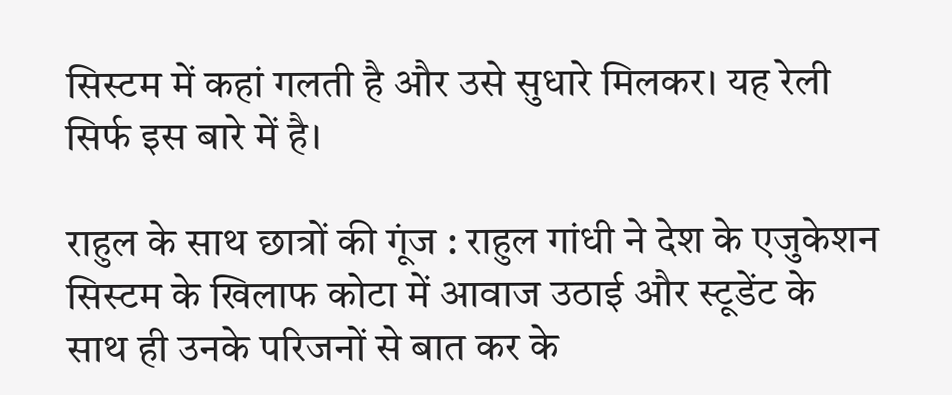सिस्‍टम में कहां गलती है और उसे सुधारे मिलकर। यह रेली सिर्फ इस बारे में है।

राहुल के साथ छात्रों की गूंज : राहुल गांधी ने देश के एजुकेशन सिस्‍टम के खिलाफ कोटा में आवाज उठाई और स्‍टूडेंट के साथ ही उनके परिजनों से बात कर के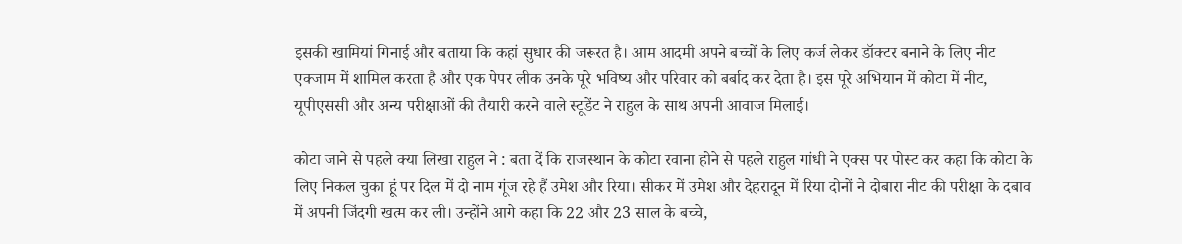इसकी खामियां गिनाई और बताया कि कहां सुधार की जरूरत है। आम आदमी अपने बच्‍चों के लिए कर्ज लेकर डॉक्‍टर बनाने के लिए नीट एक्‍जाम में शामिल करता है और एक पेपर लीक उनके पूरे भविष्‍य और परिवार को बर्बाद कर देता है। इस पूरे अभियान में कोटा में नीट, यूपीएससी और अन्‍य परीक्षाओं की तैयारी करने वाले स्‍टूडेंट ने राहुल के साथ अपनी आवाज मिलाई।

कोटा जाने से पहले क्‍या लिखा राहुल ने : बता दें कि राजस्थान के कोटा रवाना होने से पहले राहुल गांधी ने एक्स पर पोस्ट कर कहा कि कोटा के लिए निकल चुका हूं पर दिल में दो नाम गूंज रहे हैं उमेश और रिया। सीकर में उमेश और देहरादून में रिया दोनों ने दोबारा नीट की परीक्षा के दबाव में अपनी जिंदगी खत्म कर ली। उन्होंने आगे कहा कि 22 और 23 साल के बच्चे,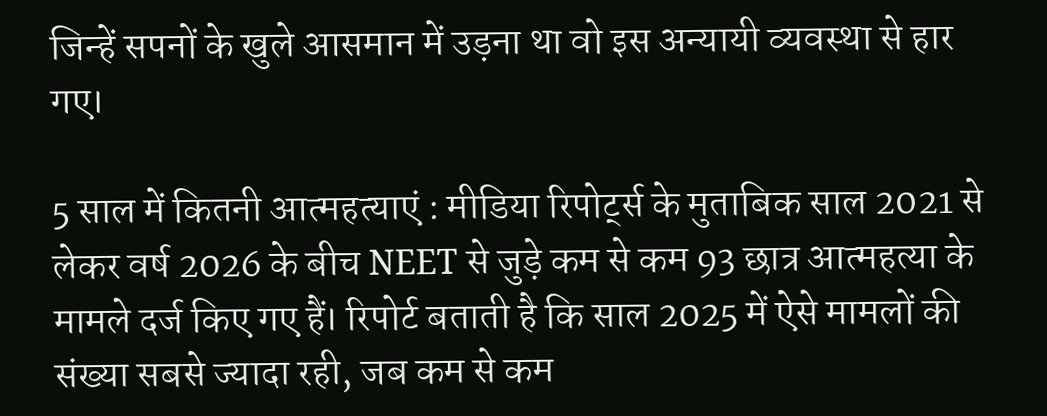जिन्हें सपनों के खुले आसमान में उड़ना था वो इस अन्यायी व्यवस्था से हार गए।

5 साल में कितनी आत्‍महत्‍याएं : मीडिया रिपोर्ट्स के मुताबिक साल 2021 से लेकर वर्ष 2026 के बीच NEET से जुड़े कम से कम 93 छात्र आत्महत्या के मामले दर्ज किए गए हैं। रिपोर्ट बताती है कि साल 2025 में ऐसे मामलों की संख्या सबसे ज्यादा रही, जब कम से कम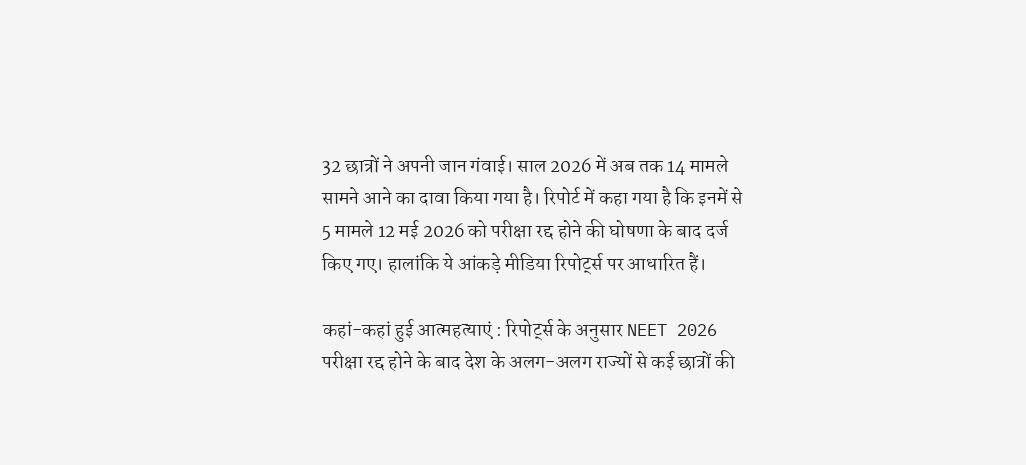32 छात्रों ने अपनी जान गंवाई। साल 2026 में अब तक 14 मामले सामने आने का दावा किया गया है। रिपोर्ट में कहा गया है कि इनमें से 5 मामले 12 मई 2026 को परीक्षा रद्द होने की घोषणा के बाद दर्ज किए गए। हालांकि ये आंकड़े मीडिया रिपोर्ट्स पर आधारित हैं।

कहां-कहां हुई आत्‍महत्‍याएं : रिपोर्ट्स के अनुसार NEET 2026 परीक्षा रद्द होने के बाद देश के अलग-अलग राज्यों से कई छात्रों की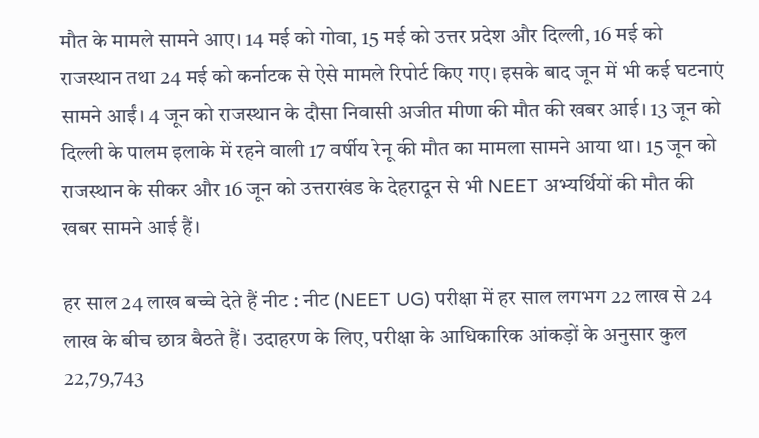मौत के मामले सामने आए। 14 मई को गोवा, 15 मई को उत्तर प्रदेश और दिल्ली, 16 मई को राजस्थान तथा 24 मई को कर्नाटक से ऐसे मामले रिपोर्ट किए गए। इसके बाद जून में भी कई घटनाएं सामने आईं। 4 जून को राजस्थान के दौसा निवासी अजीत मीणा की मौत की खबर आई। 13 जून को दिल्ली के पालम इलाके में रहने वाली 17 वर्षीय रेनू की मौत का मामला सामने आया था। 15 जून को राजस्थान के सीकर और 16 जून को उत्तराखंड के देहरादून से भी NEET अभ्यर्थियों की मौत की खबर सामने आई हैं।

हर साल 24 लाख बच्‍चे देते हैं नीट : नीट (NEET UG) परीक्षा में हर साल लगभग 22 लाख से 24 लाख के बीच छात्र बैठते हैं। उदाहरण के लिए, परीक्षा के आधिकारिक आंकड़ों के अनुसार कुल 22,79,743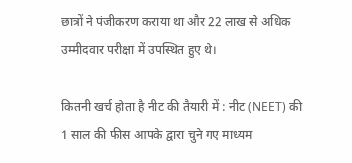छात्रों ने पंजीकरण कराया था और 22 लाख से अधिक उम्मीदवार परीक्षा में उपस्थित हुए थे।

कितनी खर्च होता है नीट की तैयारी में : नीट (NEET) की 1 साल की फीस आपके द्वारा चुने गए माध्यम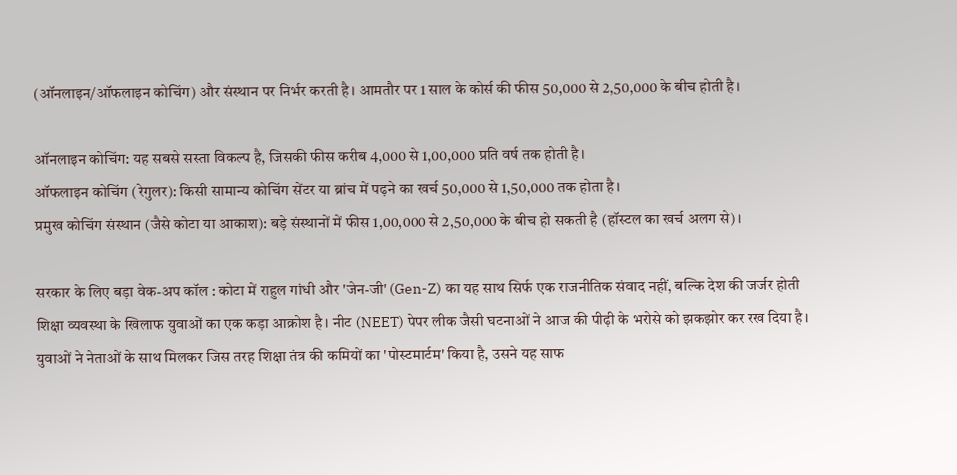(ऑनलाइन/ऑफलाइन कोचिंग) और संस्थान पर निर्भर करती है। आमतौर पर 1 साल के कोर्स की फीस 50,000 से 2,50,000 के बीच होती है।

ऑनलाइन कोचिंग: यह सबसे सस्ता विकल्प है, जिसकी फीस करीब 4,000 से 1,00,000 प्रति वर्ष तक होती है।
ऑफलाइन कोचिंग (रेगुलर): किसी सामान्य कोचिंग सेंटर या ब्रांच में पढ़ने का खर्च 50,000 से 1,50,000 तक होता है।
प्रमुख कोचिंग संस्थान (जैसे कोटा या आकाश): बड़े संस्थानों में फीस 1,00,000 से 2,50,000 के बीच हो सकती है (हॉस्टल का खर्च अलग से)।

सरकार के लिए बड़ा वेक-अप कॉल : कोटा में राहुल गांधी और 'जेन-जी' (Gen-Z) का यह साथ सिर्फ एक राजनीतिक संवाद नहीं, बल्कि देश की जर्जर होती शिक्षा व्यवस्था के खिलाफ युवाओं का एक कड़ा आक्रोश है। नीट (NEET) पेपर लीक जैसी घटनाओं ने आज की पीढ़ी के भरोसे को झकझोर कर रख दिया है। युवाओं ने नेताओं के साथ मिलकर जिस तरह शिक्षा तंत्र की कमियों का 'पोस्टमार्टम' किया है, उसने यह साफ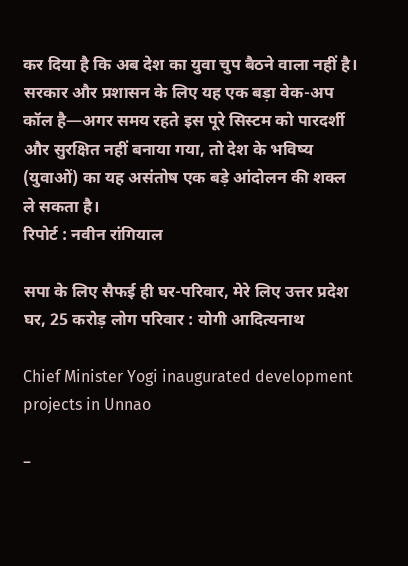कर दिया है कि अब देश का युवा चुप बैठने वाला नहीं है। सरकार और प्रशासन के लिए यह एक बड़ा वेक-अप कॉल है—अगर समय रहते इस पूरे सिस्टम को पारदर्शी और सुरक्षित नहीं बनाया गया, तो देश के भविष्य (युवाओं) का यह असंतोष एक बड़े आंदोलन की शक्ल ले सकता है।
रिपोर्ट : नवीन रांगियाल

सपा के लिए सैफई ही घर-परिवार, मेरे लिए उत्तर प्रदेश घर, 25 करोड़ लोग परिवार : योगी आदित्यनाथ

Chief Minister Yogi inaugurated development projects in Unnao

–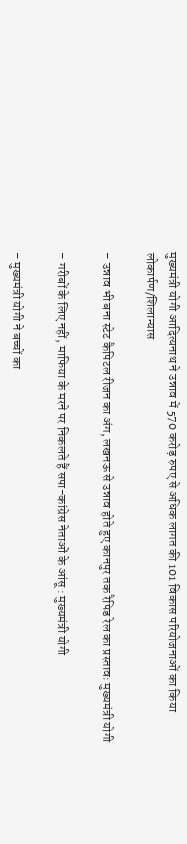मुख्यमंत्री योगी आदित्यनाथ ने उन्नाव में 570 करोड़ रुपए से अधिक लागत की 101 विकास परियोजनाओं का किया लोकार्पण/शिलान्यास

– उन्नाव भी बना स्टेट कैपिटल रीजन का अंग, लखनऊ से उन्नाव होते हुए कानपुर तक रैपिड रेल का प्रस्तावः मुख्यमंत्री योगी

– गरीबों के लिए नहीं, माफिया के मरने पर निकलते हैं सपा-कांग्रेस नेताओं के आंसू : मुख्यमंत्री योगी

– मुख्यमंत्री योगी ने बच्चों का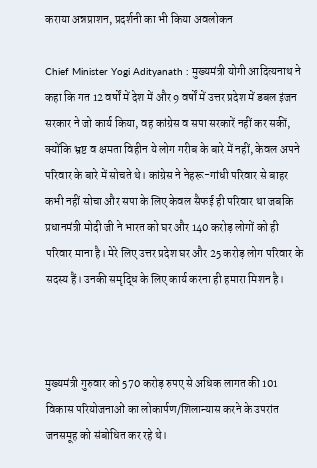कराया अन्नप्राशन, प्रदर्शनी का भी किया अवलोकन

Chief Minister Yogi Adityanath : मुख्यमंत्री योगी आदित्यनाथ ने कहा कि गत 12 वर्षों में देश में और 9 वर्षों में उत्तर प्रदेश में डबल इंजन सरकार ने जो कार्य किया, वह कांग्रेस व सपा सरकारें नहीं कर सकीं, क्योंकि भ्रष्ट व क्षमता विहीन ये लोग गरीब के बारे में नहीं, केवल अपने परिवार के बारे में सोचते थे। कांग्रेस ने नेहरू-गांधी परिवार से बाहर कभी नहीं सोचा और सपा के लिए केवल सैफई ही परिवार था जबकि प्रधानमंत्री मोदी जी ने भारत को घर और 140 करोड़ लोगों को ही परिवार माना है। मेरे लिए उत्तर प्रदेश घर और 25 करोड़ लोग परिवार के सदस्य हैं। उनकी समृद्धि के लिए कार्य करना ही हमारा मिशन है।



मुख्यमंत्री गुरुवार को 570 करोड़ रुपए से अधिक लागत की 101 विकास परियोजनाओं का लोकार्पण/शिलान्यास करने के उपरांत जनसमूह को संबोधित कर रहे थे।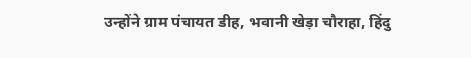उन्होंने ग्राम पंचायत डीह, भवानी खेड़ा चौराहा, हिंदु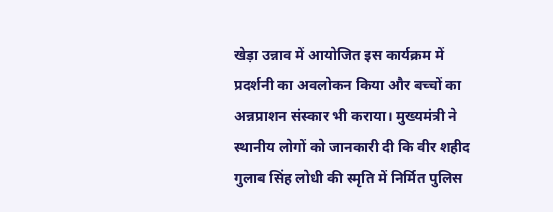खेड़ा उन्नाव में आयोजित इस कार्यक्रम में प्रदर्शनी का अवलोकन किया और बच्चों का अन्नप्राशन संस्कार भी कराया। मुख्यमंत्री ने स्थानीय लोगों को जानकारी दी कि वीर शहीद गुलाब सिंह लोधी की स्मृति में निर्मित पुलिस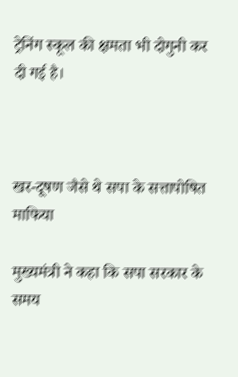ट्रेनिंग स्कूल की क्षमता भी दोगुनी कर दी गई है।



खर-दूषण जैसे थे सपा के सत्तापोषित माफिया

मुख्यमंत्री ने कहा कि सपा सरकार के समय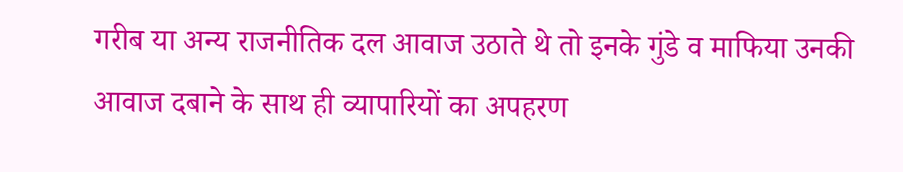गरीब या अन्य राजनीतिक दल आवाज उठाते थे तो इनके गुंडे व माफिया उनकी आवाज दबाने के साथ ही व्यापारियों का अपहरण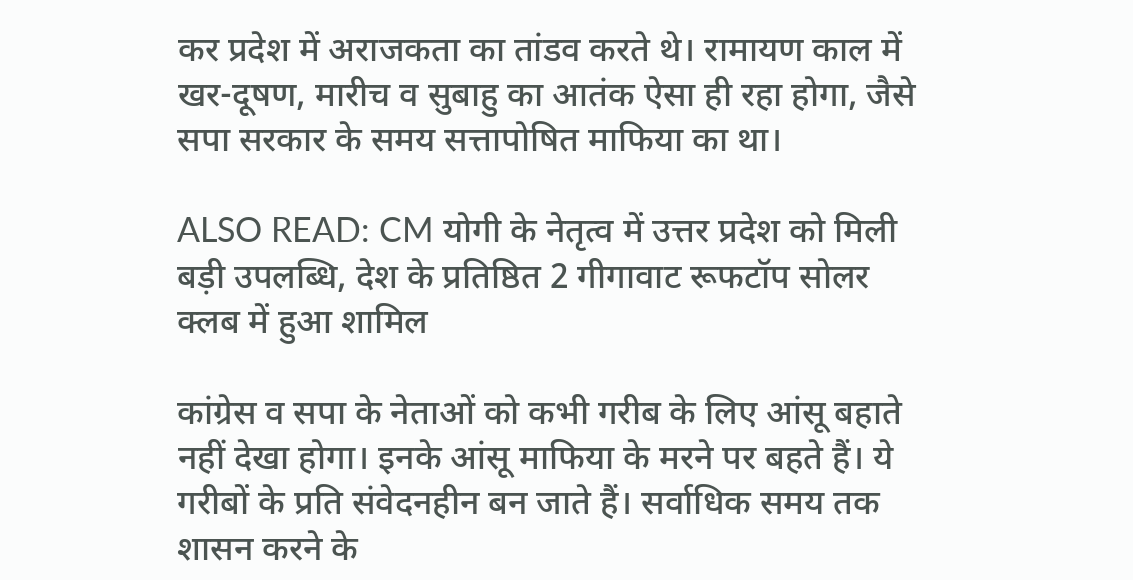कर प्रदेश में अराजकता का तांडव करते थे। रामायण काल में खर-दूषण, मारीच व सुबाहु का आतंक ऐसा ही रहा होगा, जैसे सपा सरकार के समय सत्तापोषित माफिया का था।

ALSO READ: CM योगी के नेतृत्व में उत्तर प्रदेश को मिली बड़ी उपलब्धि, देश के प्रतिष्ठित 2 गीगावाट रूफटॉप सोलर क्लब में हुआ शामिल

कांग्रेस व सपा के नेताओं को कभी गरीब के लिए आंसू बहाते नहीं देखा होगा। इनके आंसू माफिया के मरने पर बहते हैं। ये गरीबों के प्रति संवेदनहीन बन जाते हैं। सर्वाधिक समय तक शासन करने के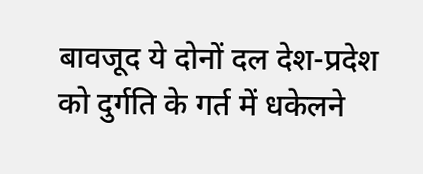बावजूद ये दोनों दल देश-प्रदेश को दुर्गति के गर्त में धकेलने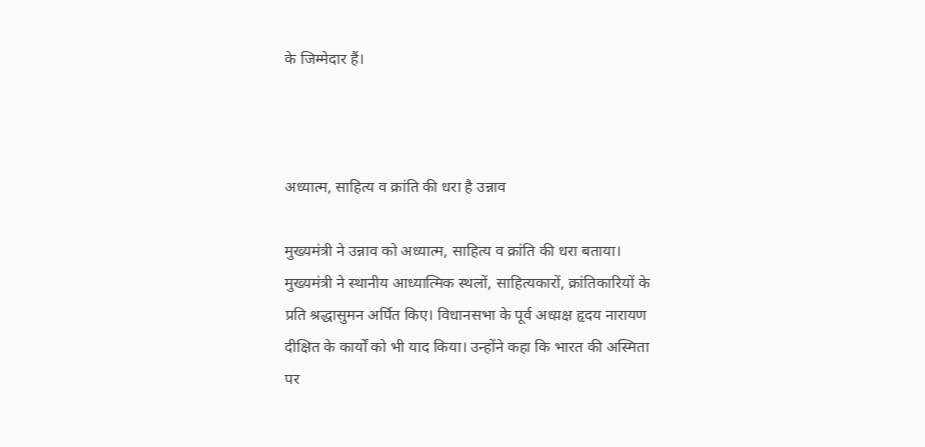के जिम्मेदार हैं।



अध्यात्म, साहित्य व क्रांति की धरा है उन्नाव

मुख्यमंत्री ने उन्नाव को अध्यात्म, साहित्य व क्रांति की धरा बताया। मुख्यमंत्री ने स्थानीय आध्यात्मिक स्थलों, साहित्यकारों, क्रांतिकारियों के प्रति श्रद्धासुमन अर्पित किए। विधानसभा के पूर्व अध्य़क्ष हृदय नारायण दीक्षित के कार्यों को भी याद किया। उन्होंने कहा कि भारत की अस्मिता पर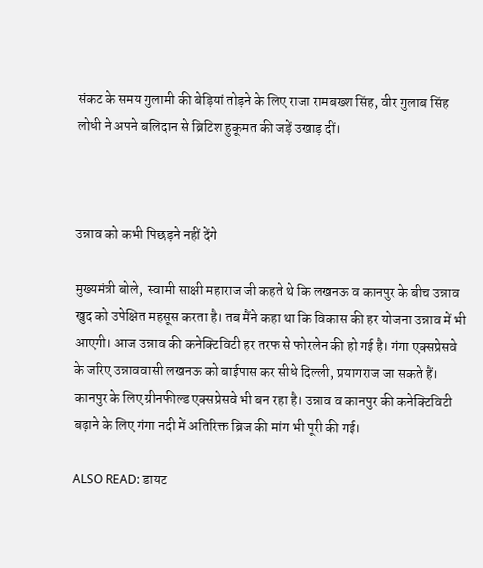संकट के समय गुलामी की बेड़ियां तोड़ने के लिए राजा रामबख्श सिंह, वीर गुलाब सिंह लोधी ने अपने बलिदान से ब्रिटिश हुकूमत की जड़ें उखाड़ दीं।



उन्नाव को कभी पिछड़ने नहीं देंगे

मुख्यमंत्री बोले,  स्वामी साक्षी महाराज जी कहते थे कि लखनऊ व कानपुर के बीच उन्नाव खुद को उपेक्षित महसूस करता है। तब मैंने कहा था कि विकास की हर योजना उन्नाव में भी आएगी। आज उन्नाव की कनेक्टिविटी हर तरफ से फोरलेन की हो गई है। गंगा एक्सप्रेसवे के जरिए उन्नाववासी लखनऊ को बाईपास कर सीधे दिल्ली, प्रयागराज जा सकते हैं। कानपुर के लिए ग्रीनफील्ड एक्सप्रेसवे भी बन रहा है। उन्नाव व कानपुर की कनेक्टिविटी बढ़ाने के लिए गंगा नदी में अतिरिक्त ब्रिज की मांग भी पूरी की गई।

ALSO READ: डायट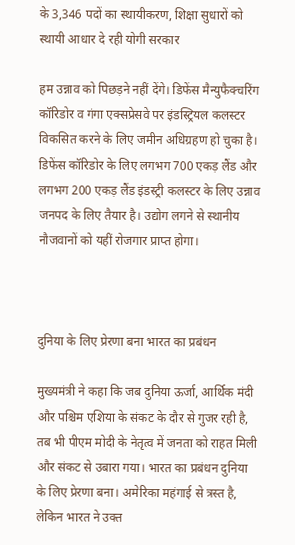के 3,346 पदों का स्थायीकरण, शिक्षा सुधारों को स्थायी आधार दे रही योगी सरकार

हम उन्नाव को पिछड़ने नहीं देंगे। डिफेंस मैन्युफैक्चरिंग कॉरिडोर व गंगा एक्सप्रेसवे पर इंडस्ट्रियल कलस्टर विकसित करने के लिए जमीन अधिग्रहण हो चुका है। डिफेंस कॉरिडोर के लिए लगभग 700 एकड़ लैंड और लगभग 200 एकड़ लैंड इंडस्ट्री कलस्टर के लिए उन्नाव जनपद के लिए तैयार है। उद्योग लगने से स्थानीय नौजवानों को यहीं रोजगार प्राप्त होगा।



दुनिया के लिए प्रेरणा बना भारत का प्रबंधन

मुख्यमंत्री ने कहा कि जब दुनिया ऊर्जा, आर्थिक मंदी और पश्चिम एशिया के संकट के दौर से गुजर रही है, तब भी पीएम मोदी के नेतृत्व में जनता को राहत मिली और संकट से उबारा गया। भारत का प्रबंधन दुनिया के लिए प्रेरणा बना। अमेरिका महंगाई से त्रस्त है, लेकिन भारत ने उक्त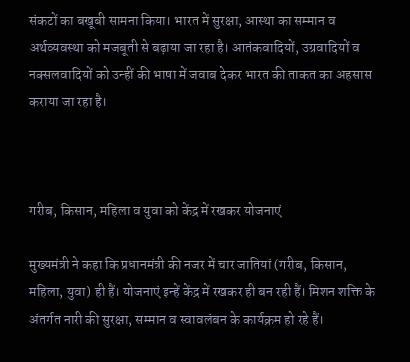संकटों का बखूबी सामना किया। भारत में सुरक्षा, आस्था का सम्मान व अर्थव्यवस्था को मजबूती से बढ़ाया जा रहा है। आतंकवादियों, उग्रवादियों व नक्सलवादियों को उन्हीं की भाषा में जवाब देकर भारत की ताकत का अहसास कराया जा रहा है।



गरीब, किसान, महिला व युवा को केंद्र में रखकर योजनाएं

मुख्यमंत्री ने कहा कि प्रधानमंत्री की नजर में चार जातियां (गरीब, किसान, महिला, युवा) ही हैं। योजनाएं इन्हें केंद्र में रखकर ही बन रही हैं। मिशन शक्ति के अंतर्गत नारी की सुरक्षा, सम्मान व स्वावलंबन के कार्यक्रम हो रहे हैं।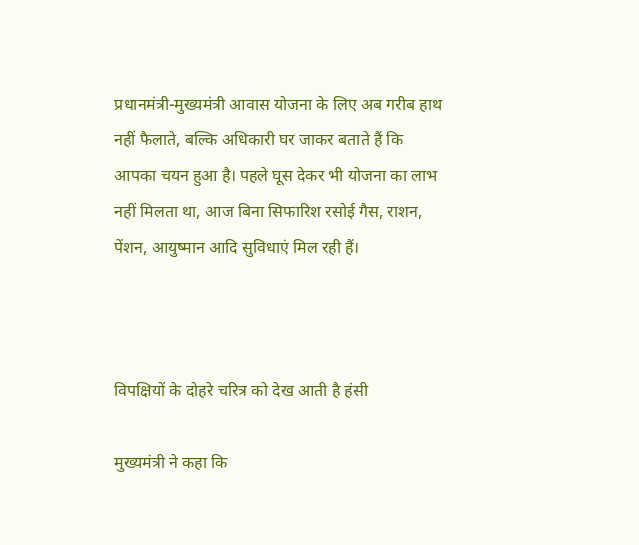प्रधानमंत्री-मुख्यमंत्री आवास योजना के लिए अब गरीब हाथ नहीं फैलाते, बल्कि अधिकारी घर जाकर बताते हैं कि आपका चयन हुआ है। पहले घूस देकर भी योजना का लाभ नहीं मिलता था, आज बिना सिफारिश रसोई गैस, राशन, पेंशन, आयुष्मान आदि सुविधाएं मिल रही हैं।



विपक्षियों के दोहरे चरित्र को देख आती है हंसी

मुख्यमंत्री ने कहा कि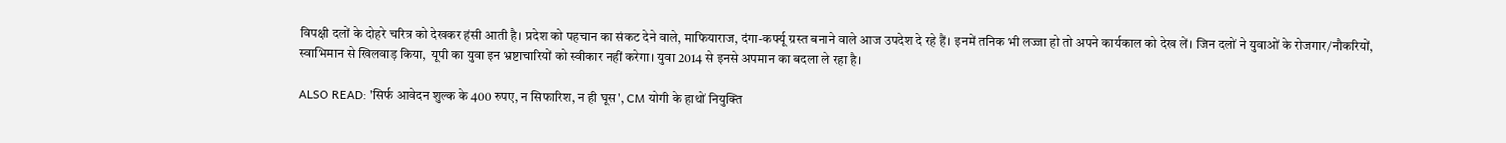विपक्षी दलों के दोहरे चरित्र को देखकर हंसी आती है। प्रदेश को पहचान का संकट देने वाले, माफियाराज, दंगा-कर्फ्यू ग्रस्त बनाने वाले आज उपदेश दे रहे हैं। इनमें तनिक भी लज्जा हो तो अपने कार्यकाल को देख लें। जिन दलों ने युवाओं के रोजगार/नौकरियों, स्वाभिमान से खिलवाड़ किया,  यूपी का युवा इन भ्रष्टाचारियों को स्वीकार नहीं करेगा। युवा 2014 से इनसे अपमान का बदला ले रहा है।

ALSO READ: 'सिर्फ आवेदन शुल्क के 400 रुपए, न सिफारिश, न ही घूस', CM योगी के हाथों नियुक्ति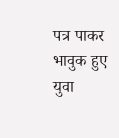पत्र पाकर भावुक हुए युवा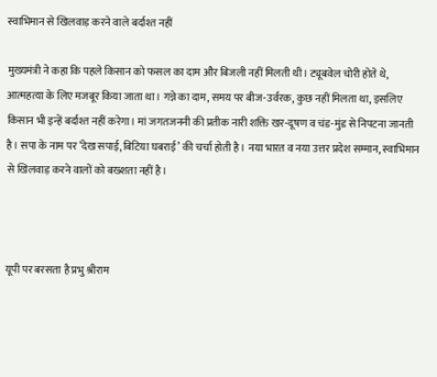स्वाभिमान से खिलवाड़ करने वाले बर्दाश्त नहीं

मुख्यमंत्री ने कहा कि पहले किसान को फसल का दाम और बिजली नहीं मिलती थी। ट्यूबवेल चोरी होते थे, आत्महत्या के लिए मजबूर किया जाता था। गन्ने का दाम, समय पर बीज-उर्वरक, कुछ नहीं मिलता था, इसलिए किसान भी इन्हें बर्दाश्त नहीं करेगा। मां जगतजननी की प्रतीक नारी शक्ति खर-दूषण व चंड-मुंड से निपटना जानती है। सपा के नाम पर ‘देख सपाई, बिटिया घबराई’ की चर्चा होती है। नया भारत व नया उत्तर प्रदेश सम्मान, स्वाभिमान से खिलवाड़ करने वालों को बख्शता नहीं है।



यूपी पर बरसता है प्रभु श्रीराम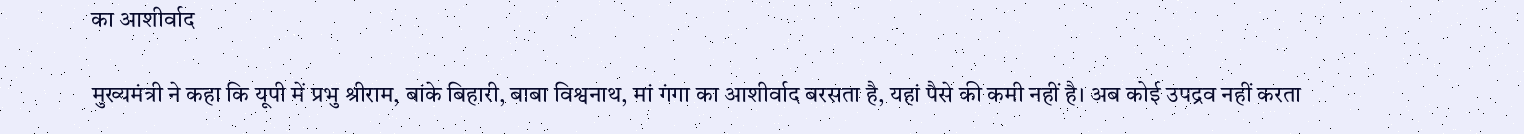का आशीर्वाद

मुख्यमंत्री ने कहा कि यूपी में प्रभु श्रीराम, बांके बिहारी, बाबा विश्वनाथ, मां गंगा का आशीर्वाद बरसता है, यहां पैसे की कमी नहीं है। अब कोई उपद्रव नहीं करता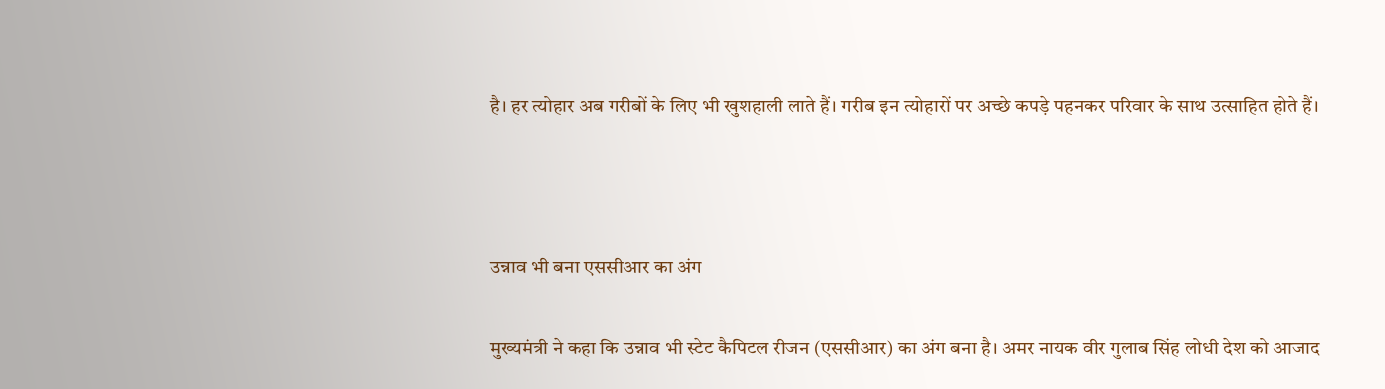है। हर त्योहार अब गरीबों के लिए भी खुशहाली लाते हैं। गरीब इन त्योहारों पर अच्छे कपड़े पहनकर परिवार के साथ उत्साहित होते हैं।



उन्नाव भी बना एससीआर का अंग

मुख्यमंत्री ने कहा कि उन्नाव भी स्टेट कैपिटल रीजन (एससीआर) का अंग बना है। अमर नायक वीर गुलाब सिंह लोधी देश को आजाद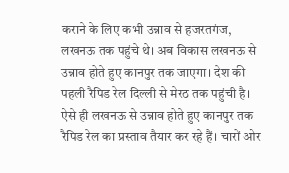कराने के लिए कभी उन्नाव से हजरतगंज, लखनऊ तक पहुंचे थे। अब विकास लखनऊ से उन्नाव होते हुए कानपुर तक जाएगा। देश की पहली रैपिड रेल दिल्ली से मेरठ तक पहुंची है। ऐसे ही लखनऊ से उन्नाव होते हुए कानपुर तक रैपिड रेल का प्रस्ताव तैयार कर रहे हैं। चारों ओर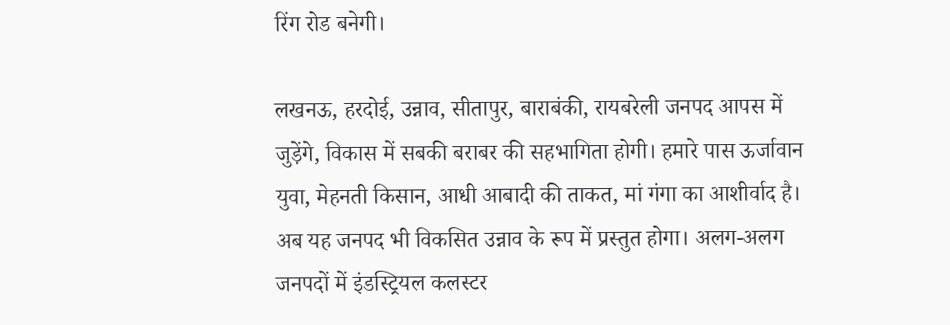रिंग रोड बनेगी।

लखनऊ, हरदोई, उन्नाव, सीतापुर, बाराबंकी, रायबरेली जनपद आपस में जुड़ेंगे, विकास में सबकी बराबर की सहभागिता होगी। हमारे पास ऊर्जावान युवा, मेहनती किसान, आधी आबादी की ताकत, मां गंगा का आशीर्वाद है। अब यह जनपद भी विकसित उन्नाव के रूप में प्रस्तुत होगा। अलग-अलग जनपदों में इंडस्ट्रियल कलस्टर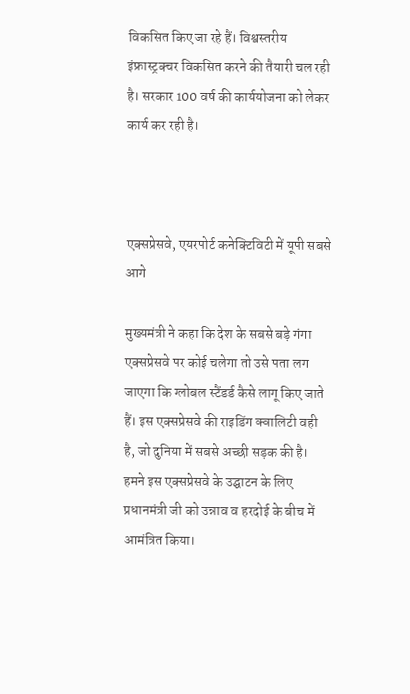विकसित किए जा रहे हैं। विश्वस्तरीय इंफ्रास्ट्रक्चर विकसित करने की तैयारी चल रही है। सरकार 100 वर्ष की कार्ययोजना को लेकर कार्य कर रही है।



एक्सप्रेसवे, एयरपोर्ट कनेक्टिविटी में यूपी सबसे आगे

मुख्यमंत्री ने कहा कि देश के सबसे बड़े गंगा एक्सप्रेसवे पर कोई चलेगा तो उसे पता लग जाएगा कि ग्लोबल स्टैंडर्ड कैसे लागू किए जाते हैं। इस एक्सप्रेसवे की राइडिंग क्वालिटी वही है, जो दुनिया में सबसे अच्छी सड़क की है। हमने इस एक्सप्रेसवे के उद्घाटन के लिए प्रधानमंत्री जी को उन्नाव व हरदोई के बीच में आमंत्रित किया।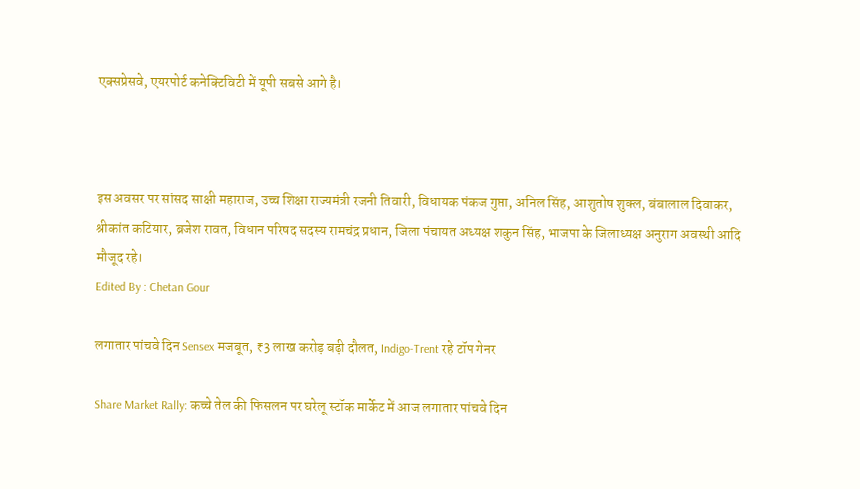एक्सप्रेसवे, एयरपोर्ट कनेक्टिविटी में यूपी सबसे आगे है।



इस अवसर पर सांसद साक्षी महाराज, उच्च शिक्षा राज्यमंत्री रजनी तिवारी, विधायक पंकज गुप्ता, अनिल सिंह, आशुतोष शुक्ल, बंबालाल दिवाकर, श्रीकांत कटियार, ब्रजेश रावत, विधान परिषद सदस्य रामचंद्र प्रधान, जिला पंचायत अध्यक्ष शकुन सिंह, भाजपा के जिलाध्यक्ष अनुराग अवस्थी आदि मौजूद रहे।
Edited By : Chetan Gour

लगातार पांचवे दिन Sensex मजबूत, ₹3 लाख करोड़ बढ़ी दौलत, Indigo-Trent रहे टॉप गेनर

Share Market Rally: कच्चे तेल की फिसलन पर घरेलू स्टॉक मार्केट में आज लगातार पांचवे दिन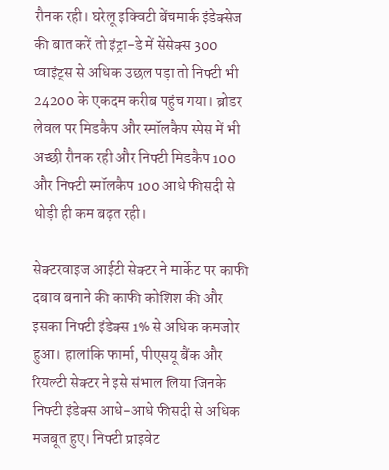रौनक रही। घरेलू इक्विटी बेंचमार्क इंडेक्सेज की बात करें तो इंट्रा-डे में सेंसेक्स 300 प्वाइंट्स से अधिक उछल पड़ा तो निफ्टी भी 24200 के एकदम करीब पहुंच गया। ब्रोडर लेवल पर मिडकैप और स्मॉलकैप स्पेस में भी अच्छी रौनक रही और निफ्टी मिडकैप 100 और निफ्टी स्मॉलकैप 100 आधे फीसदी से थोड़ी ही कम बढ़त रही।

सेक्टरवाइज आईटी सेक्टर ने मार्केट पर काफी दबाव बनाने की काफी कोशिश की और इसका निफ्टी इंडेक्स 1% से अधिक कमजोर हुआ। हालांकि फार्मा, पीएसयू बैंक और रियल्टी सेक्टर ने इसे संभाल लिया जिनके निफ्टी इंडेक्स आधे-आधे फीसदी से अधिक मजबूत हुए। निफ्टी प्राइवेट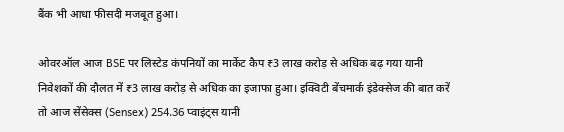बैंक भी आधा फीसदी मजबूत हुआ।

ओवरऑल आज BSE पर लिस्टेड कंपनियों का मार्केट कैप ₹3 लाख करोड़ से अधिक बढ़ गया यानी निवेशकों की दौलत में ₹3 लाख करोड़ से अधिक का इजाफा हुआ। इक्विटी बेंचमार्क इंडेक्सेज की बात करें तो आज सेंसेक्स (Sensex) 254.36 प्वाइंट्स यानी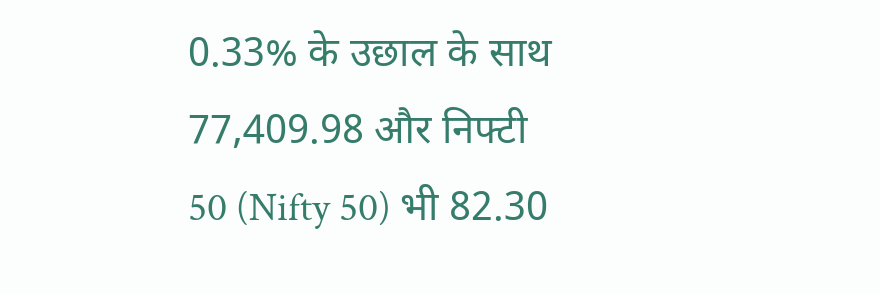0.33% के उछाल के साथ 77,409.98 और निफ्टी 50 (Nifty 50) भी 82.30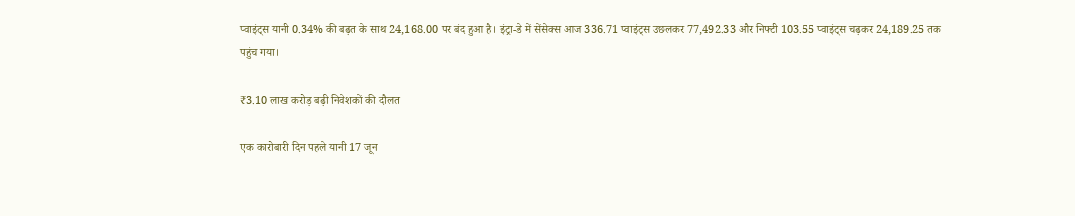प्वाइंट्स यानी 0.34% की बढ़त के साथ 24,168.00 पर बंद हुआ है। इंट्रा-डे में सेंसेक्स आज 336.71 प्वाइंट्स उछलकर 77,492.33 और निफ्टी 103.55 प्वाइंट्स चढ़कर 24,189.25 तक पहुंच गया।

₹3.10 लाख करोड़ बढ़ी निवेशकों की दौलत

एक कारोबारी दिन पहले यानी 17 जून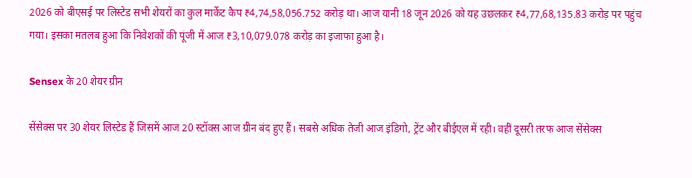2026 को बीएसई पर लिस्टेड सभी शेयरों का कुल मार्केट कैप ₹4,74,58,056.752 करोड़ था। आज यानी 18 जून 2026 को यह उछलकर ₹4,77,68,135.83 करोड़ पर पहुंच गया। इसका मतलब हुआ कि निवेशकों की पूंजी में आज ₹3,10,079.078 करोड़ का इजाफा हुआ है।

Sensex के 20 शेयर ग्रीन

सेंसेक्स पर 30 शेयर लिस्टेड हैं जिसमें आज 20 स्टॉक्स आज ग्रीन बंद हुए हैं। सबसे अधिक तेजी आज इंडिगो, ट्रेंट और बीईएल में रही। वहीं दूसरी तरफ आज सेंसेक्स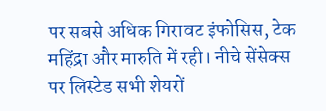पर सबसे अधिक गिरावट इंफोसिस, टेक महिंद्रा और मारुति में रही। नीचे सेंसेक्स पर लिस्टेड सभी शेयरों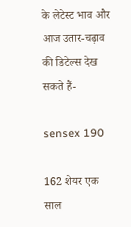के लेटेस्ट भाव और आज उतार-चढ़ाव की डिटेल्स देख सकते हैं-

sensex 190

162 शेयर एक साल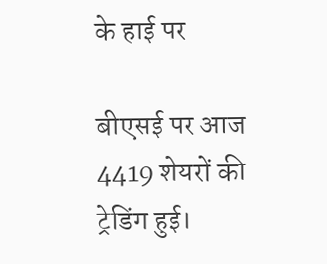के हाई पर

बीएसई पर आज 4419 शेयरों की ट्रेडिंग हुई।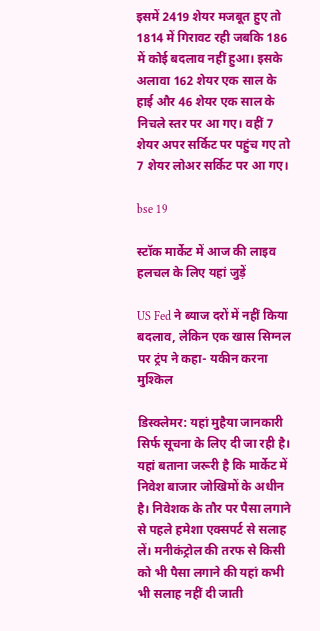इसमें 2419 शेयर मजबूत हुए तो 1814 में गिरावट रही जबकि 186 में कोई बदलाव नहीं हुआ। इसके अलावा 162 शेयर एक साल के हाई और 46 शेयर एक साल के निचले स्तर पर आ गए। वहीं 7 शेयर अपर सर्किट पर पहुंच गए तो 7 शेयर लोअर सर्किट पर आ गए।

bse 19

स्टॉक मार्केट में आज की लाइव हलचल के लिए यहां जुड़ें

US Fed ने ब्याज दरों में नहीं किया बदलाव, लेकिन एक खास सिग्नल पर ट्रंप ने कहा- यकीन करना मुश्किल

डिस्क्लेमर: यहां मुहैया जानकारी सिर्फ सूचना के लिए दी जा रही है। यहां बताना जरूरी है कि मार्केट में निवेश बाजार जोखिमों के अधीन है। निवेशक के तौर पर पैसा लगाने से पहले हमेशा एक्सपर्ट से सलाह लें। मनीकंट्रोल की तरफ से किसी को भी पैसा लगाने की यहां कभी भी सलाह नहीं दी जाती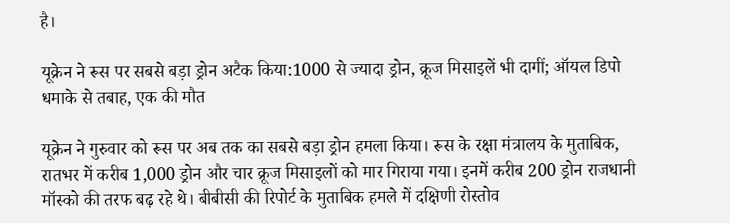है।

यूक्रेन ने रूस पर सबसे बड़ा ड्रोन अटैक किया:1000 से ज्यादा ड्रोन, क्रूज मिसाइलें भी दागीं; ऑयल डिपो धमाके से तबाह, एक की मौत

यूक्रेन ने गुरुवार को रूस पर अब तक का सबसे बड़ा ड्रोन हमला किया। रूस के रक्षा मंत्रालय के मुताबिक, रातभर में करीब 1,000 ड्रोन और चार क्रूज मिसाइलों को मार गिराया गया। इनमें करीब 200 ड्रोन राजधानी मॉस्को की तरफ बढ़ रहे थे। बीबीसी की रिपोर्ट के मुताबिक हमले में दक्षिणी रोस्तोव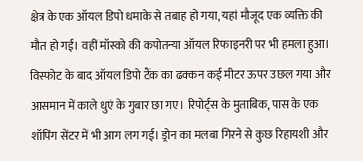क्षेत्र के एक ऑयल डिपो धमाके से तबाह हो गया, यहां मौजूद एक व्यक्ति की मौत हो गई। वहीं मॉस्को की कपोतन्या ऑयल रिफाइनरी पर भी हमला हुआ। विस्फोट के बाद ऑयल डिपो टैंक का ढक्कन कई मीटर ऊपर उछल गया और आसमान में काले धुएं के गुबार छा गए। रिपोर्ट्स के मुताबिक, पास के एक शॉपिंग सेंटर में भी आग लग गई। ड्रोन का मलबा गिरने से कुछ रिहायशी और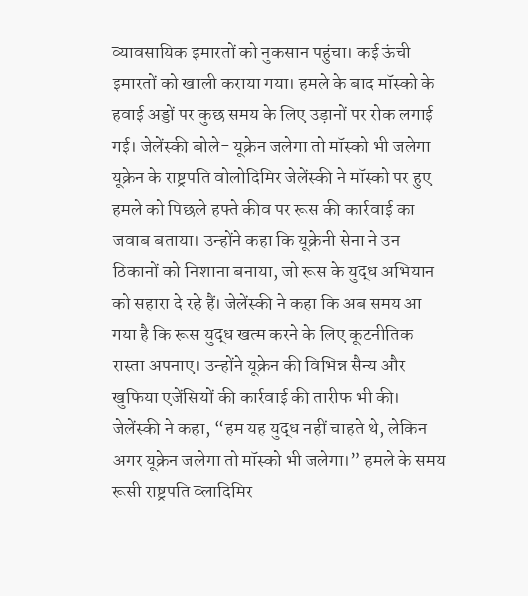व्यावसायिक इमारतों को नुकसान पहुंचा। कई ऊंची इमारतों को खाली कराया गया। हमले के बाद मॉस्को के हवाई अड्डों पर कुछ समय के लिए उड़ानों पर रोक लगाई गई। जेलेंस्की बोले- यूक्रेन जलेगा तो मॉस्को भी जलेगा यूक्रेन के राष्ट्रपति वोलोदिमिर जेलेंस्की ने मॉस्को पर हुए हमले को पिछले हफ्ते कीव पर रूस की कार्रवाई का जवाब बताया। उन्होंने कहा कि यूक्रेनी सेना ने उन ठिकानों को निशाना बनाया, जो रूस के युद्ध अभियान को सहारा दे रहे हैं। जेलेंस्की ने कहा कि अब समय आ गया है कि रूस युद्ध खत्म करने के लिए कूटनीतिक रास्ता अपनाए। उन्होंने यूक्रेन की विभिन्न सैन्य और खुफिया एजेंसियों की कार्रवाई की तारीफ भी की। जेलेंस्की ने कहा, “हम यह युद्ध नहीं चाहते थे, लेकिन अगर यूक्रेन जलेगा तो मॉस्को भी जलेगा।” हमले के समय रूसी राष्ट्रपति व्लादिमिर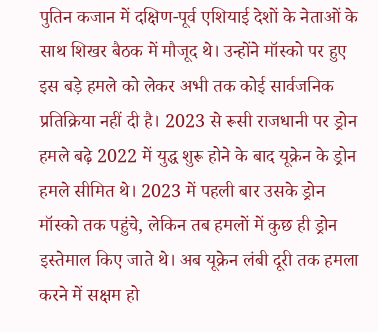पुतिन कजान में दक्षिण-पूर्व एशियाई देशों के नेताओं के साथ शिखर बैठक में मौजूद थे। उन्होंने मॉस्को पर हुए इस बड़े हमले को लेकर अभी तक कोई सार्वजनिक प्रतिक्रिया नहीं दी है। 2023 से रूसी राजधानी पर ड्रोन हमले बढ़े 2022 में युद्ध शुरू होने के बाद यूक्रेन के ड्रोन हमले सीमित थे। 2023 में पहली बार उसके ड्रोन मॉस्को तक पहुंचे, लेकिन तब हमलों में कुछ ही ड्रोन इस्तेमाल किए जाते थे। अब यूक्रेन लंबी दूरी तक हमला करने में सक्षम हो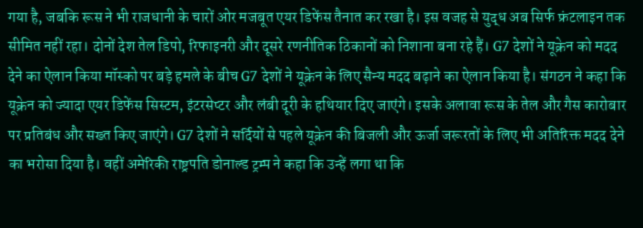गया है, जबकि रूस ने भी राजधानी के चारों ओर मजबूत एयर डिफेंस तैनात कर रखा है। इस वजह से युद्ध अब सिर्फ फ्रंटलाइन तक सीमित नहीं रहा। दोनों देश तेल डिपो, रिफाइनरी और दूसरे रणनीतिक ठिकानों को निशाना बना रहे हैं। G7 देशों ने यूक्रेन को मदद देने का ऐलान किया मॉस्को पर बड़े हमले के बीच G7 देशों ने यूक्रेन के लिए सैन्य मदद बढ़ाने का ऐलान किया है। संगठन ने कहा कि यूक्रेन को ज्यादा एयर डिफेंस सिस्टम, इंटरसेप्टर और लंबी दूरी के हथियार दिए जाएंगे। इसके अलावा रूस के तेल और गैस कारोबार पर प्रतिबंध और सख्त किए जाएंगे। G7 देशों ने सर्दियों से पहले यूक्रेन की बिजली और ऊर्जा जरूरतों के लिए भी अतिरिक्त मदद देने का भरोसा दिया है। वहीं अमेरिकी राष्ट्रपति डोनाल्ड ट्रम्प ने कहा कि उन्हें लगा था कि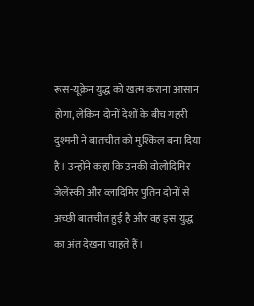रूस-यूक्रेन युद्ध को खत्म कराना आसान होगा, लेकिन दोनों देशों के बीच गहरी दुश्मनी ने बातचीत को मुश्किल बना दिया है। उन्होंने कहा कि उनकी वोलोदिमिर जेलेंस्की और व्लादिमिर पुतिन दोनों से अच्छी बातचीत हुई है और वह इस युद्ध का अंत देखना चाहते हैं।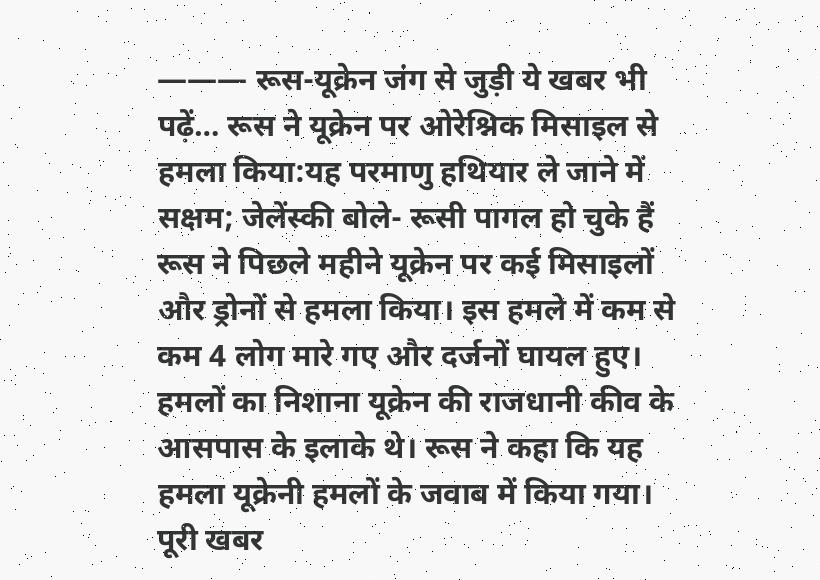——— रूस-यूक्रेन जंग से जुड़ी ये खबर भी पढ़ें… रूस ने यूक्रेन पर ओरेश्निक मिसाइल से हमला किया:यह परमाणु हथियार ले जाने में सक्षम; जेलेंस्की बोले- रूसी पागल हो चुके हैं रूस ने पिछले महीने यूक्रेन पर कई मिसाइलों और ड्रोनों से हमला किया। इस हमले में कम से कम 4 लोग मारे गए और दर्जनों घायल हुए। हमलों का निशाना यूक्रेन की राजधानी कीव के आसपास के इलाके थे। रूस ने कहा कि यह हमला यूक्रेनी हमलों के जवाब में किया गया। पूरी खबर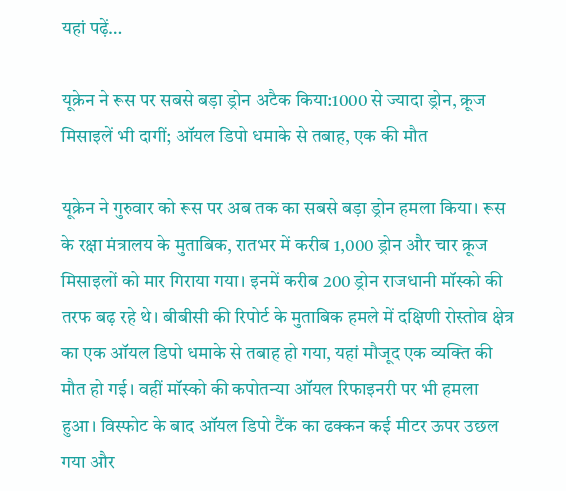यहां पढ़ें…

यूक्रेन ने रूस पर सबसे बड़ा ड्रोन अटैक किया:1000 से ज्यादा ड्रोन, क्रूज मिसाइलें भी दागीं; ऑयल डिपो धमाके से तबाह, एक की मौत

यूक्रेन ने गुरुवार को रूस पर अब तक का सबसे बड़ा ड्रोन हमला किया। रूस के रक्षा मंत्रालय के मुताबिक, रातभर में करीब 1,000 ड्रोन और चार क्रूज मिसाइलों को मार गिराया गया। इनमें करीब 200 ड्रोन राजधानी मॉस्को की तरफ बढ़ रहे थे। बीबीसी की रिपोर्ट के मुताबिक हमले में दक्षिणी रोस्तोव क्षेत्र का एक ऑयल डिपो धमाके से तबाह हो गया, यहां मौजूद एक व्यक्ति की मौत हो गई। वहीं मॉस्को की कपोतन्या ऑयल रिफाइनरी पर भी हमला हुआ। विस्फोट के बाद ऑयल डिपो टैंक का ढक्कन कई मीटर ऊपर उछल गया और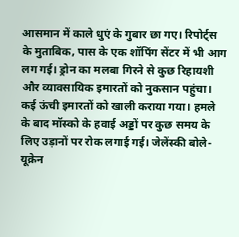आसमान में काले धुएं के गुबार छा गए। रिपोर्ट्स के मुताबिक, पास के एक शॉपिंग सेंटर में भी आग लग गई। ड्रोन का मलबा गिरने से कुछ रिहायशी और व्यावसायिक इमारतों को नुकसान पहुंचा। कई ऊंची इमारतों को खाली कराया गया। हमले के बाद मॉस्को के हवाई अड्डों पर कुछ समय के लिए उड़ानों पर रोक लगाई गई। जेलेंस्की बोले- यूक्रेन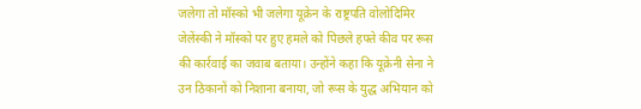जलेगा तो मॉस्को भी जलेगा यूक्रेन के राष्ट्रपति वोलोदिमिर जेलेंस्की ने मॉस्को पर हुए हमले को पिछले हफ्ते कीव पर रूस की कार्रवाई का जवाब बताया। उन्होंने कहा कि यूक्रेनी सेना ने उन ठिकानों को निशाना बनाया, जो रूस के युद्ध अभियान को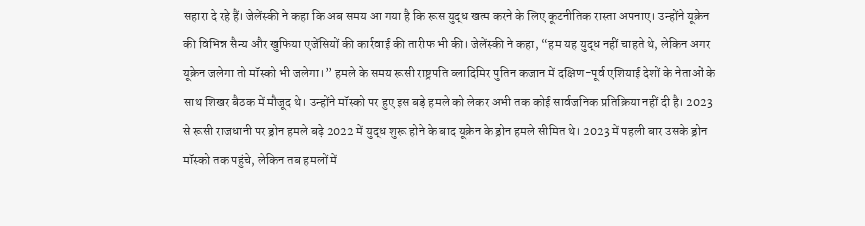सहारा दे रहे हैं। जेलेंस्की ने कहा कि अब समय आ गया है कि रूस युद्ध खत्म करने के लिए कूटनीतिक रास्ता अपनाए। उन्होंने यूक्रेन की विभिन्न सैन्य और खुफिया एजेंसियों की कार्रवाई की तारीफ भी की। जेलेंस्की ने कहा, “हम यह युद्ध नहीं चाहते थे, लेकिन अगर यूक्रेन जलेगा तो मॉस्को भी जलेगा।” हमले के समय रूसी राष्ट्रपति व्लादिमिर पुतिन कजान में दक्षिण-पूर्व एशियाई देशों के नेताओं के साथ शिखर बैठक में मौजूद थे। उन्होंने मॉस्को पर हुए इस बड़े हमले को लेकर अभी तक कोई सार्वजनिक प्रतिक्रिया नहीं दी है। 2023 से रूसी राजधानी पर ड्रोन हमले बढ़े 2022 में युद्ध शुरू होने के बाद यूक्रेन के ड्रोन हमले सीमित थे। 2023 में पहली बार उसके ड्रोन मॉस्को तक पहुंचे, लेकिन तब हमलों में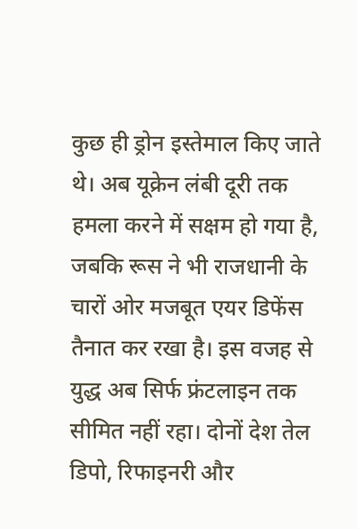कुछ ही ड्रोन इस्तेमाल किए जाते थे। अब यूक्रेन लंबी दूरी तक हमला करने में सक्षम हो गया है, जबकि रूस ने भी राजधानी के चारों ओर मजबूत एयर डिफेंस तैनात कर रखा है। इस वजह से युद्ध अब सिर्फ फ्रंटलाइन तक सीमित नहीं रहा। दोनों देश तेल डिपो, रिफाइनरी और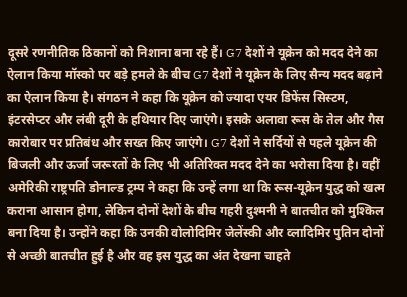दूसरे रणनीतिक ठिकानों को निशाना बना रहे हैं। G7 देशों ने यूक्रेन को मदद देने का ऐलान किया मॉस्को पर बड़े हमले के बीच G7 देशों ने यूक्रेन के लिए सैन्य मदद बढ़ाने का ऐलान किया है। संगठन ने कहा कि यूक्रेन को ज्यादा एयर डिफेंस सिस्टम, इंटरसेप्टर और लंबी दूरी के हथियार दिए जाएंगे। इसके अलावा रूस के तेल और गैस कारोबार पर प्रतिबंध और सख्त किए जाएंगे। G7 देशों ने सर्दियों से पहले यूक्रेन की बिजली और ऊर्जा जरूरतों के लिए भी अतिरिक्त मदद देने का भरोसा दिया है। वहीं अमेरिकी राष्ट्रपति डोनाल्ड ट्रम्प ने कहा कि उन्हें लगा था कि रूस-यूक्रेन युद्ध को खत्म कराना आसान होगा, लेकिन दोनों देशों के बीच गहरी दुश्मनी ने बातचीत को मुश्किल बना दिया है। उन्होंने कहा कि उनकी वोलोदिमिर जेलेंस्की और व्लादिमिर पुतिन दोनों से अच्छी बातचीत हुई है और वह इस युद्ध का अंत देखना चाहते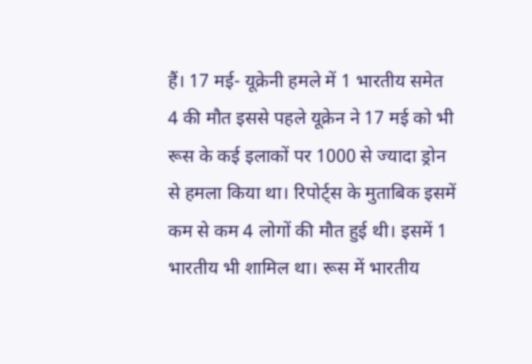हैं। 17 मई- यूक्रेनी हमले में 1 भारतीय समेत 4 की मौत इससे पहले यूक्रेन ने 17 मई को भी रूस के कई इलाकों पर 1000 से ज्यादा ड्रोन से हमला किया था। रिपोर्ट्स के मुताबिक इसमें कम से कम 4 लोगों की मौत हुई थी। इसमें 1 भारतीय भी शामिल था। रूस में भारतीय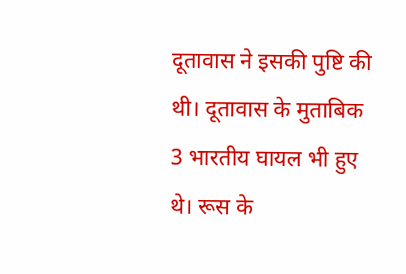दूतावास ने इसकी पुष्टि की थी। दूतावास के मुताबिक 3 भारतीय घायल भी हुए थे। रूस के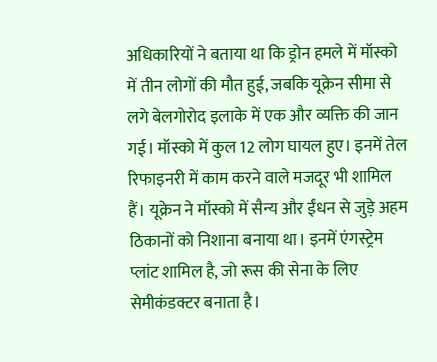अधिकारियों ने बताया था कि ड्रोन हमले में मॉस्को में तीन लोगों की मौत हुई, जबकि यूक्रेन सीमा से लगे बेलगोरोद इलाके में एक और व्यक्ति की जान गई। मॉस्को में कुल 12 लोग घायल हुए। इनमें तेल रिफाइनरी में काम करने वाले मजदूर भी शामिल हैं। यूक्रेन ने मॉस्को में सैन्य और ईंधन से जुड़े अहम ठिकानों को निशाना बनाया था। इनमें एंगस्ट्रेम प्लांट शामिल है, जो रूस की सेना के लिए सेमीकंडक्टर बनाता है।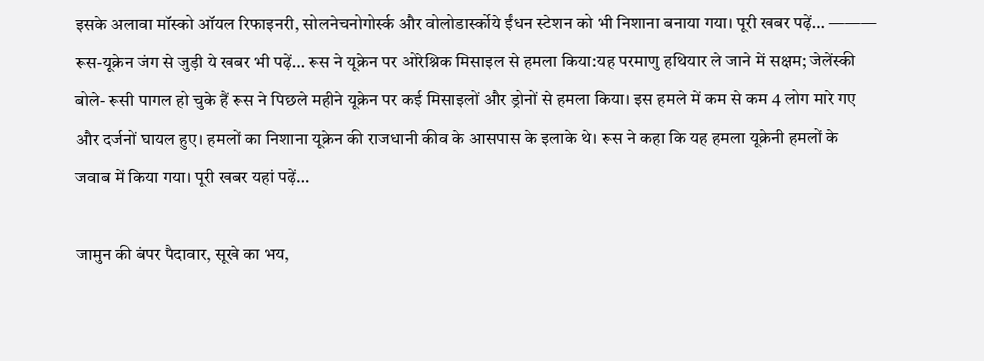इसके अलावा मॉस्को ऑयल रिफाइनरी, सोलनेचनोगोर्स्क और वोलोडार्स्कोये ईंधन स्टेशन को भी निशाना बनाया गया। पूरी खबर पढ़ें… ——— रूस-यूक्रेन जंग से जुड़ी ये खबर भी पढ़ें… रूस ने यूक्रेन पर ओरेश्निक मिसाइल से हमला किया:यह परमाणु हथियार ले जाने में सक्षम; जेलेंस्की बोले- रूसी पागल हो चुके हैं रूस ने पिछले महीने यूक्रेन पर कई मिसाइलों और ड्रोनों से हमला किया। इस हमले में कम से कम 4 लोग मारे गए और दर्जनों घायल हुए। हमलों का निशाना यूक्रेन की राजधानी कीव के आसपास के इलाके थे। रूस ने कहा कि यह हमला यूक्रेनी हमलों के जवाब में किया गया। पूरी खबर यहां पढ़ें…

जामुन की बंपर पैदावार, सूखे का भय,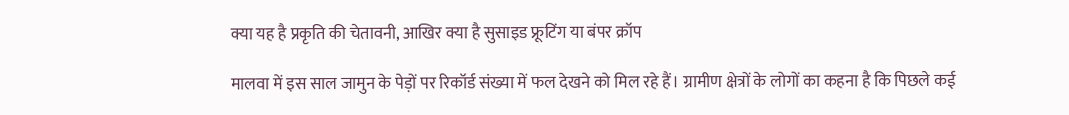क्या यह है प्रकृति की चेतावनी, आखिर क्या है सुसाइड फ्रूटिंग या बंपर क्रॉप

मालवा में इस साल जामुन के पेड़ों पर रिकॉर्ड संख्या में फल देखने को मिल रहे हैं। ग्रामीण क्षेत्रों के लोगों का कहना है कि पिछले कई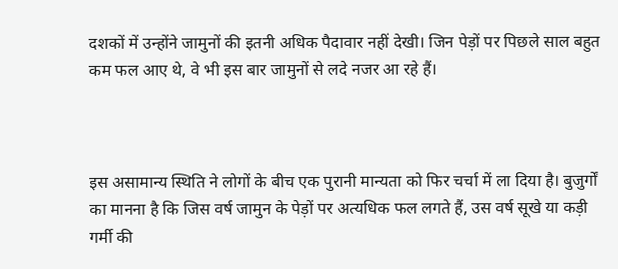दशकों में उन्होंने जामुनों की इतनी अधिक पैदावार नहीं देखी। जिन पेड़ों पर पिछले साल बहुत कम फल आए थे, वे भी इस बार जामुनों से लदे नजर आ रहे हैं।



इस असामान्य स्थिति ने लोगों के बीच एक पुरानी मान्यता को फिर चर्चा में ला दिया है। बुजुर्गों का मानना है कि जिस वर्ष जामुन के पेड़ों पर अत्यधिक फल लगते हैं, उस वर्ष सूखे या कड़ी गर्मी की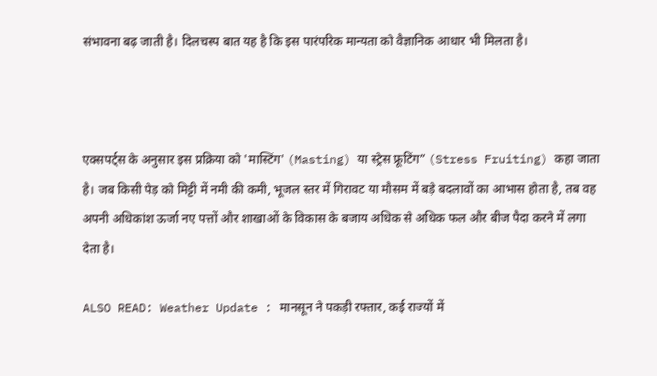संभावना बढ़ जाती है। दिलचस्प बात यह है कि इस पारंपरिक मान्यता को वैज्ञानिक आधार भी मिलता है।



एक्सपर्ट्‍स के अनुसार इस प्रक्रिया को 'मास्टिंग' (Masting) या स्ट्रेस फ्रूटिंग” (Stress Fruiting) कहा जाता है। जब किसी पेड़ को मिट्टी में नमी की कमी, भूजल स्तर में गिरावट या मौसम में बड़े बदलावों का आभास होता है, तब वह अपनी अधिकांश ऊर्जा नए पत्तों और शाखाओं के विकास के बजाय अधिक से अधिक फल और बीज पैदा करने में लगा देता है।

ALSO READ: Weather Update : मानसून ने पकड़ी रफ्तार, कई राज्यों में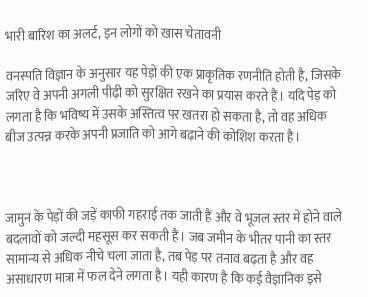भारी बारिश का अलर्ट, इन लोगों को खास चेतावनी

वनस्पति विज्ञान के अनुसार यह पेड़ों की एक प्राकृतिक रणनीति होती है, जिसके जरिए वे अपनी अगली पीढ़ी को सुरक्षित रखने का प्रयास करते हैं। यदि पेड़ को लगता है कि भविष्य में उसके अस्तित्व पर खतरा हो सकता है, तो वह अधिक बीज उत्पन्न करके अपनी प्रजाति को आगे बढ़ाने की कोशिश करता है।



जामुन के पेड़ों की जड़ें काफी गहराई तक जाती हैं और वे भूजल स्तर में होने वाले बदलावों को जल्दी महसूस कर सकती हैं। जब जमीन के भीतर पानी का स्तर सामान्य से अधिक नीचे चला जाता है, तब पेड़ पर तनाव बढ़ता है और वह असाधारण मात्रा में फल देने लगता है। यही कारण है कि कई वैज्ञानिक इसे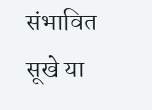संभावित सूखे या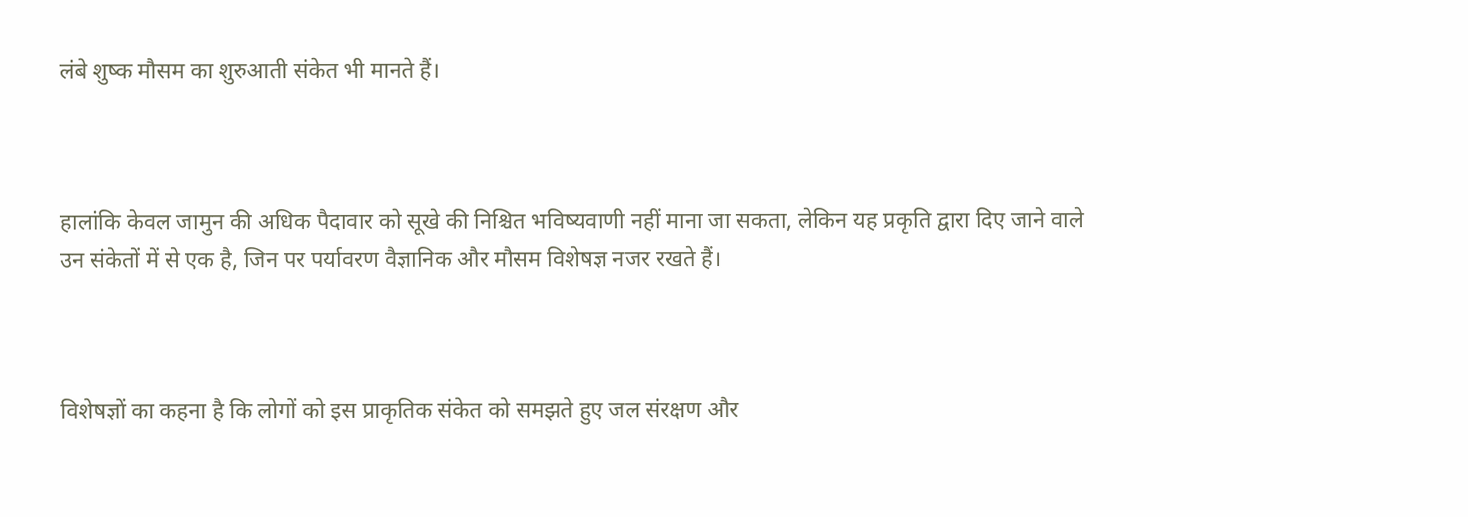लंबे शुष्क मौसम का शुरुआती संकेत भी मानते हैं।



हालांकि केवल जामुन की अधिक पैदावार को सूखे की निश्चित भविष्यवाणी नहीं माना जा सकता, लेकिन यह प्रकृति द्वारा दिए जाने वाले उन संकेतों में से एक है, जिन पर पर्यावरण वैज्ञानिक और मौसम विशेषज्ञ नजर रखते हैं।



विशेषज्ञों का कहना है कि लोगों को इस प्राकृतिक संकेत को समझते हुए जल संरक्षण और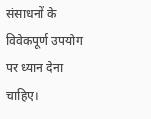संसाधनों के विवेकपूर्ण उपयोग पर ध्यान देना चाहिए।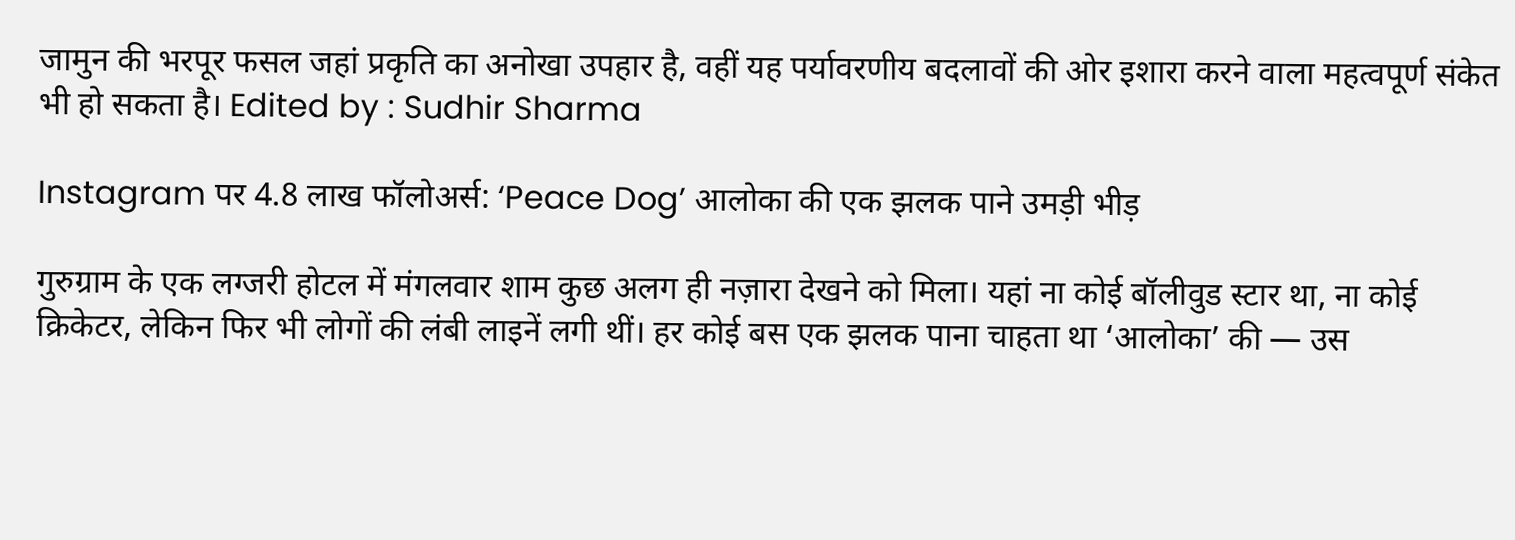जामुन की भरपूर फसल जहां प्रकृति का अनोखा उपहार है, वहीं यह पर्यावरणीय बदलावों की ओर इशारा करने वाला महत्वपूर्ण संकेत भी हो सकता है। Edited by : Sudhir Sharma

Instagram पर 4.8 लाख फॉलोअर्स: ‘Peace Dog’ आलोका की एक झलक पाने उमड़ी भीड़

गुरुग्राम के एक लग्जरी होटल में मंगलवार शाम कुछ अलग ही नज़ारा देखने को मिला। यहां ना कोई बॉलीवुड स्टार था, ना कोई क्रिकेटर, लेकिन फिर भी लोगों की लंबी लाइनें लगी थीं। हर कोई बस एक झलक पाना चाहता था ‘आलोका’ की — उस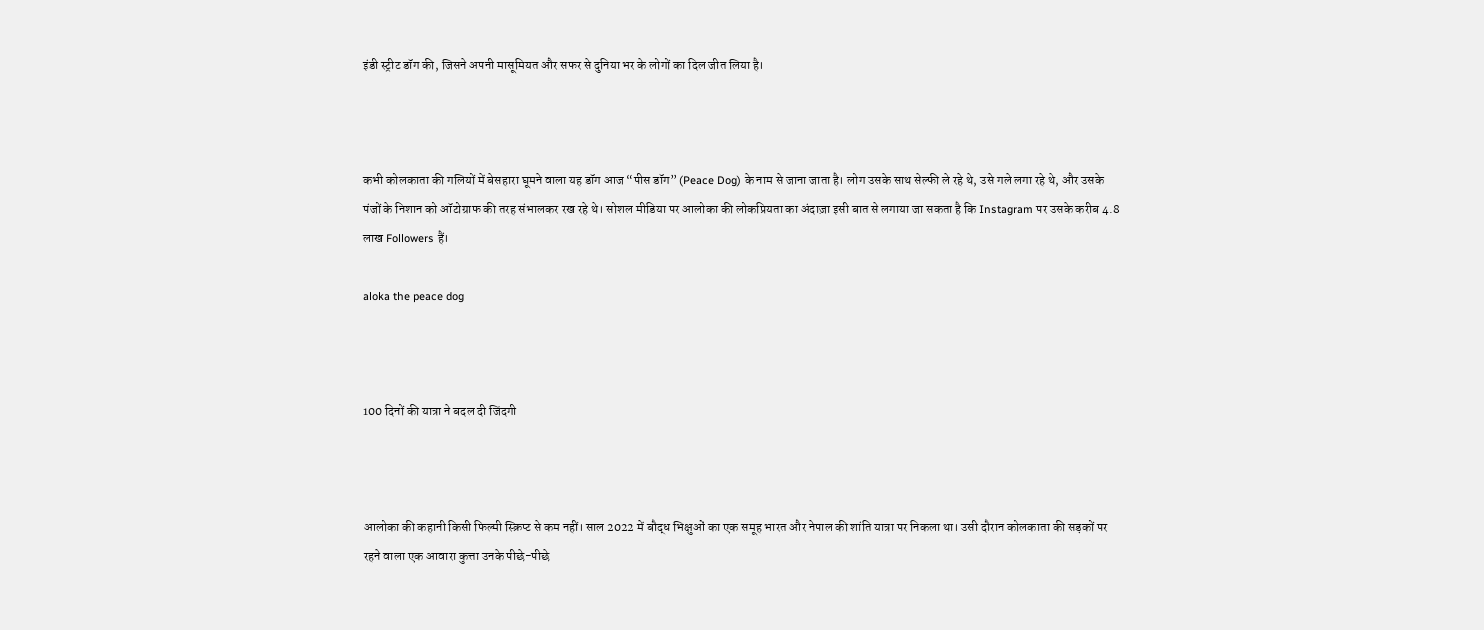इंडी स्ट्रीट डॉग की, जिसने अपनी मासूमियत और सफर से दुनिया भर के लोगों का दिल जीत लिया है।



कभी कोलकाता की गलियों में बेसहारा घूमने वाला यह डॉग आज “पीस डॉग” (Peace Dog) के नाम से जाना जाता है। लोग उसके साथ सेल्फी ले रहे थे, उसे गले लगा रहे थे, और उसके पंजों के निशान को ऑटोग्राफ की तरह संभालकर रख रहे थे। सोशल मीडिया पर आलोका की लोकप्रियता का अंदाज़ा इसी बात से लगाया जा सकता है कि Instagram पर उसके करीब 4.8 लाख Followers हैं।

aloka the peace dog



100 दिनों की यात्रा ने बदल दी जिंदगी



आलोका की कहानी किसी फिल्मी स्क्रिप्ट से कम नहीं। साल 2022 में बौद्ध भिक्षुओं का एक समूह भारत और नेपाल की शांति यात्रा पर निकला था। उसी दौरान कोलकाता की सड़कों पर रहने वाला एक आवारा कुत्ता उनके पीछे-पीछे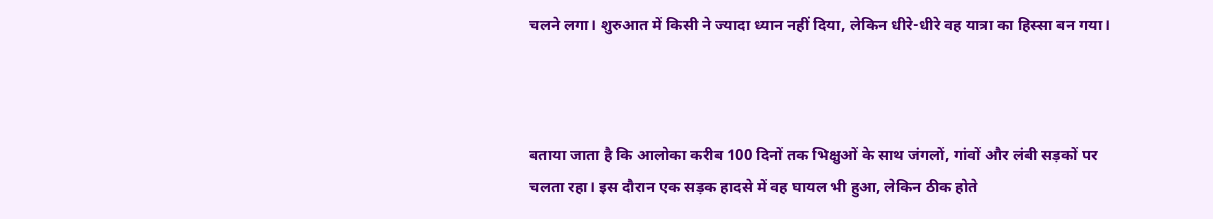चलने लगा। शुरुआत में किसी ने ज्यादा ध्यान नहीं दिया, लेकिन धीरे-धीरे वह यात्रा का हिस्सा बन गया।



बताया जाता है कि आलोका करीब 100 दिनों तक भिक्षुओं के साथ जंगलों, गांवों और लंबी सड़कों पर चलता रहा। इस दौरान एक सड़क हादसे में वह घायल भी हुआ, लेकिन ठीक होते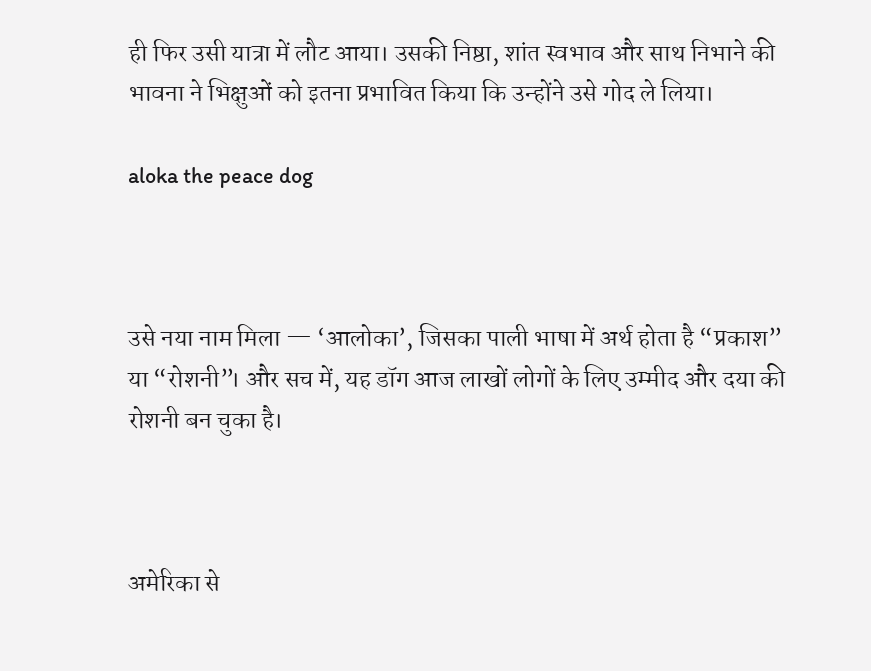ही फिर उसी यात्रा में लौट आया। उसकी निष्ठा, शांत स्वभाव और साथ निभाने की भावना ने भिक्षुओं को इतना प्रभावित किया कि उन्होंने उसे गोद ले लिया।

aloka the peace dog



उसे नया नाम मिला — ‘आलोका’, जिसका पाली भाषा में अर्थ होता है “प्रकाश” या “रोशनी”। और सच में, यह डॉग आज लाखों लोगों के लिए उम्मीद और दया की रोशनी बन चुका है।



अमेरिका से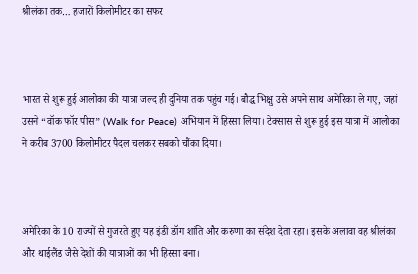श्रीलंका तक… हजारों किलोमीटर का सफर



भारत से शुरू हुई आलोका की यात्रा जल्द ही दुनिया तक पहुंच गई। बौद्ध भिक्षु उसे अपने साथ अमेरिका ले गए, जहां उसने “वॉक फॉर पीस” (Walk for Peace) अभियान में हिस्सा लिया। टेक्सास से शुरू हुई इस यात्रा में आलोका ने करीब 3700 किलोमीटर पैदल चलकर सबको चौंका दिया।



अमेरिका के 10 राज्यों से गुजरते हुए यह इंडी डॉग शांति और करुणा का संदेश देता रहा। इसके अलावा वह श्रीलंका और थाईलैंड जैसे देशों की यात्राओं का भी हिस्सा बना।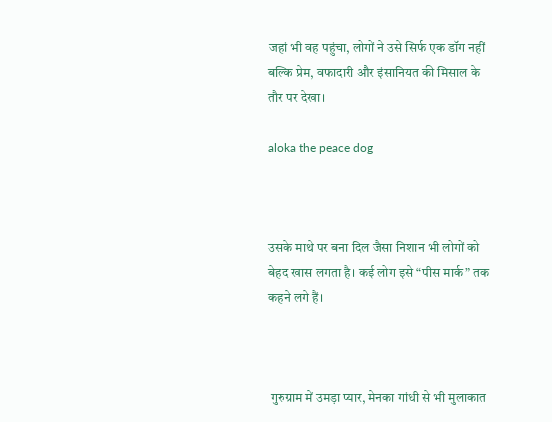जहां भी वह पहुंचा, लोगों ने उसे सिर्फ एक डॉग नहीं बल्कि प्रेम, वफादारी और इंसानियत की मिसाल के तौर पर देखा।

aloka the peace dog



उसके माथे पर बना दिल जैसा निशान भी लोगों को बेहद खास लगता है। कई लोग इसे “पीस मार्क” तक कहने लगे हैं।



 गुरुग्राम में उमड़ा प्यार, मेनका गांधी से भी मुलाकात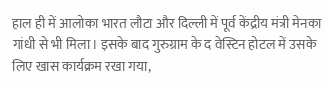हाल ही में आलोका भारत लौटा और दिल्ली में पूर्व केंद्रीय मंत्री मेनका गांधी से भी मिला। इसके बाद गुरुग्राम के द वेस्टिन होटल में उसके लिए खास कार्यक्रम रखा गया,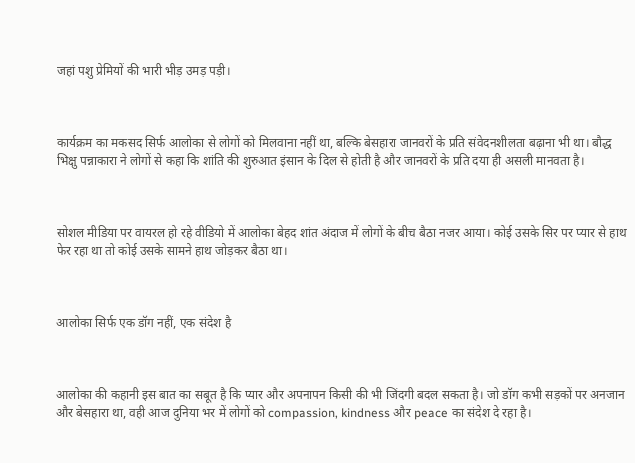जहां पशु प्रेमियों की भारी भीड़ उमड़ पड़ी।



कार्यक्रम का मकसद सिर्फ आलोका से लोगों को मिलवाना नहीं था, बल्कि बेसहारा जानवरों के प्रति संवेदनशीलता बढ़ाना भी था। बौद्ध भिक्षु पन्नाकारा ने लोगों से कहा कि शांति की शुरुआत इंसान के दिल से होती है और जानवरों के प्रति दया ही असली मानवता है।



सोशल मीडिया पर वायरल हो रहे वीडियो में आलोका बेहद शांत अंदाज में लोगों के बीच बैठा नजर आया। कोई उसके सिर पर प्यार से हाथ फेर रहा था तो कोई उसके सामने हाथ जोड़कर बैठा था।



आलोका सिर्फ एक डॉग नहीं, एक संदेश है



आलोका की कहानी इस बात का सबूत है कि प्यार और अपनापन किसी की भी जिंदगी बदल सकता है। जो डॉग कभी सड़कों पर अनजान और बेसहारा था, वही आज दुनिया भर में लोगों को compassion, kindness और peace का संदेश दे रहा है।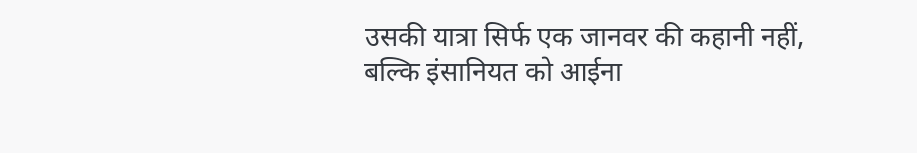उसकी यात्रा सिर्फ एक जानवर की कहानी नहीं, बल्कि इंसानियत को आईना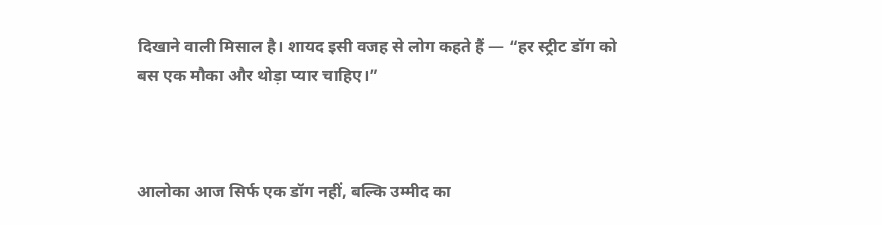दिखाने वाली मिसाल है। शायद इसी वजह से लोग कहते हैं — “हर स्ट्रीट डॉग को बस एक मौका और थोड़ा प्यार चाहिए।”



आलोका आज सिर्फ एक डॉग नहीं, बल्कि उम्मीद का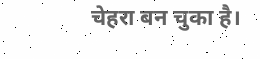चेहरा बन चुका है।